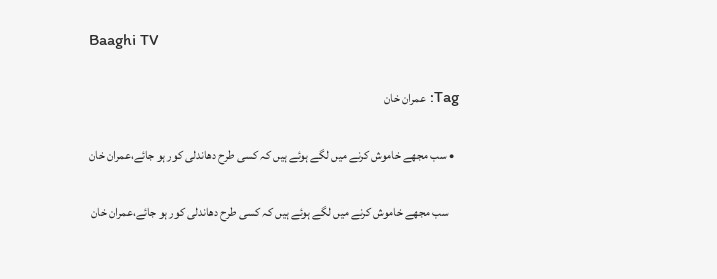Baaghi TV

Tag: عمران خان

  • سب مجھے خاموش کرنے میں لگے ہوئے ہیں کہ کسی طرح دھاندلی کور ہو جائے،عمران خان

    سب مجھے خاموش کرنے میں لگے ہوئے ہیں کہ کسی طرح دھاندلی کور ہو جائے،عمران خان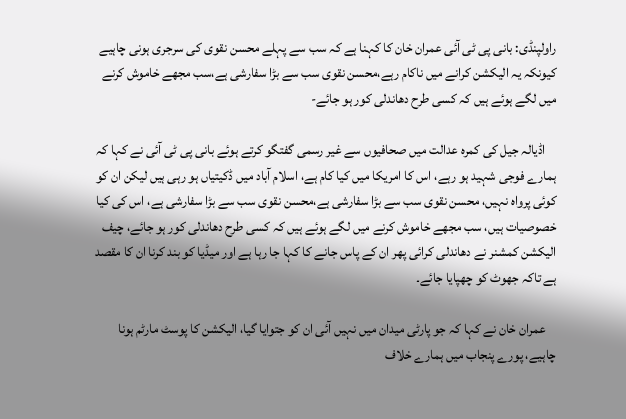راولپنڈی: بانی پی ٹی آئی عمران خان کا کہنا ہے کہ سب سے پہلے محسن نقوی کی سرجری ہونی چاہیے کیونکہ یہ الیکشن کرانے میں ناکام رہے،محسن نقوی سب سے بڑا سفارشی ہے،سب مجھے خاموش کرنے میں لگے ہوئے ہیں کہ کسی طرح دھاندلی کور ہو جائے-

    اڈیالہ جیل کی کمرہ عدالت میں صحافیوں سے غیر رسمی گفتگو کرتے ہوئے بانی پی ٹی آئی نے کہا کہ ہمارے فوجی شہید ہو رہے، اس کا امریکا میں کیا کام ہے، اسلام آباد میں ڈکیتیاں ہو رہی ہیں لیکن ان کو کوئی پرواہ نہیں، محسن نقوی سب سے بڑا سفارشی ہے،محسن نقوی سب سے بڑا سفارشی ہے، اس کی کیا خصوصیات ہیں، سب مجھے خاموش کرنے میں لگے ہوئے ہیں کہ کسی طرح دھاندلی کور ہو جائے، چیف الیکشن کمشنر نے دھاندلی کرائی پھر ان کے پاس جانے کا کہا جا رہا ہے اور میڈیا کو بند کرنا ان کا مقصد ہے تاکہ جھوٹ کو چھپایا جائے۔

    عمران خان نے کہا کہ جو پارٹی میدان میں نہیں آئی ان کو جتوایا گیا، الیکشن کا پوسٹ مارٹم ہونا چاہیے، پورے پنجاب میں ہمارے خلاف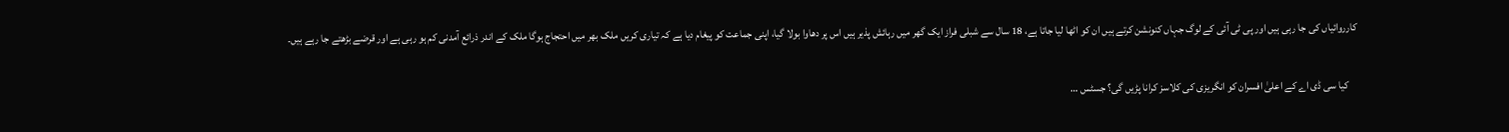کارروائیاں کی جا رہی ہیں اور پی ٹی آئی کے لوگ جہاں کنونشن کرتے ہیں ان کو اٹھا لیا جاتا ہے، 18 سال سے شبلی فراز ایک گھر میں رہائش پذیر ہیں اس پر دھاوا بولا گیا، اپنی جماعت کو پیغام دیا ہے کہ تیاری کریں ملک بھر میں احتجاج ہوگا ملک کے اندر ذرائع آمدنی کم ہو رہی ہے اور قرضے بڑھتے جا رہے ہیں۔

    کیا سی ڈی اے کے اعلیٰ افسران کو انگریزی کی کلاسز کرانا پڑیں گی؟ جسٹس …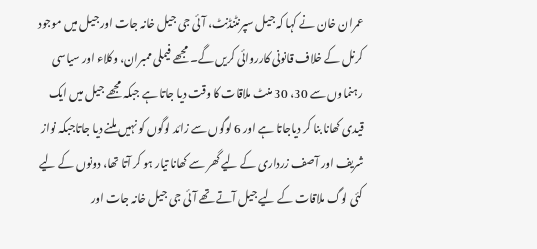عمران خان نے کہا کہ جیل سپرنٹنڈنٹ، آئی جی جیل خانہ جات اور جیل میں موجود کرنل کے خلاف قانونی کارروائی کریں گے۔ مجھے فیملی ممبران، وکلاء اور سیاسی رہنماوں سے 30، 30 منٹ ملاقات کا وقت دیا جاتا ہے جبکہ مجھے جیل میں ایک قیدی کھانا بنا کر دیاجاتا ہے اور 6 لوگوں سے زائد لوگوں کو نہیں ملنے دیا جاتاجبکہ نواز شریف اور آصف زرداری کے لیے گھر سے کھانا تیار ہو کر آتا تھا، دونوں کے لیے کئی لوگ ملاقات کے لیے جیل آتے تھے آئی جی جیل خانہ جات اور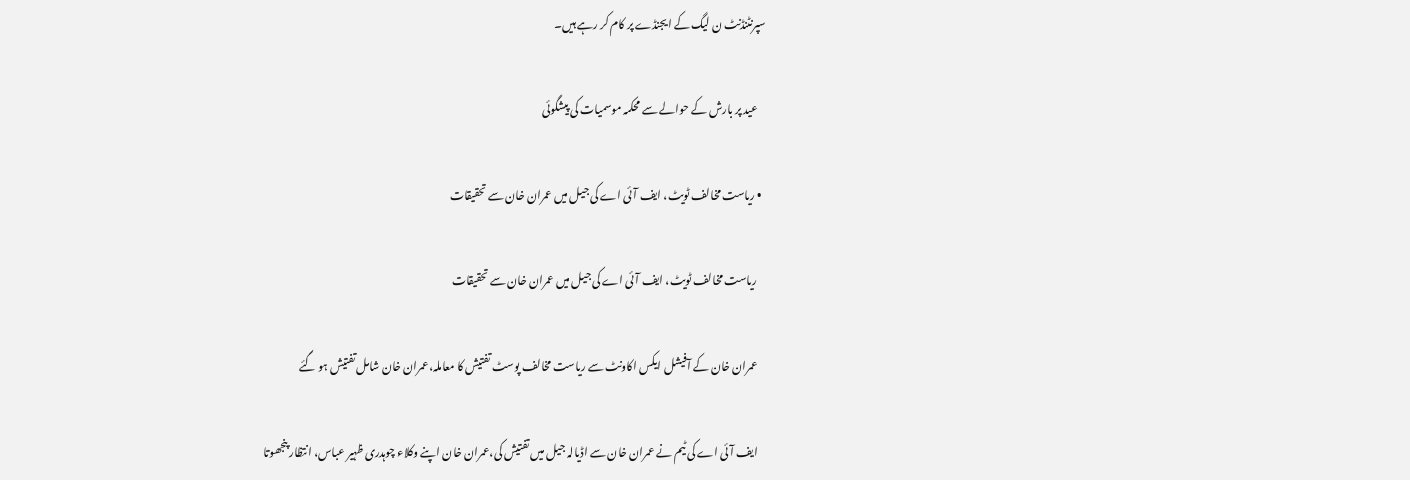سپرنٹنڈنٹ ن لیگ کے ایجنڈے پر کام کر رہے ہیں۔

    عید پر بارش کے حوالے سے محکمہ موسمیات کی پیشگوئی

  • ریاست مخالف ٹویٹ، ایف آئی اے کی جیل میں عمران خان سے تحقیقات

    ریاست مخالف ٹویٹ، ایف آئی اے کی جیل میں عمران خان سے تحقیقات

    عمران خان کے آفیشل ایکس اکاونٹ سے ریاست مخالف پوسٹ تفتیش کا معاملہ،عمران خان شامل تفتیش ہو گئے

    ایف آئی اے کی ٹیم نے عمران خان سے اڈیالہ جیل میں تفتیش کی،عمران خان اپنے وکلاء چوہدری ظہیر عباس، انتظار پنجھوتا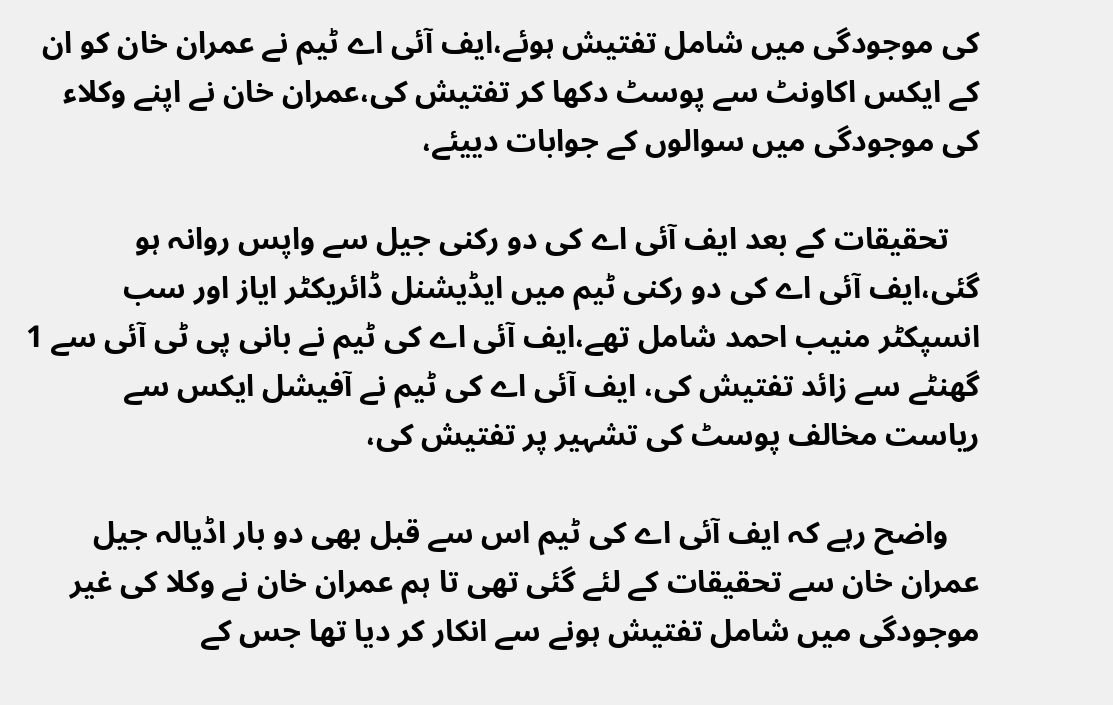کی موجودگی میں شامل تفتیش ہوئے،ایف آئی اے ٹیم نے عمران خان کو ان کے ایکس اکاونٹ سے پوسٹ دکھا کر تفتیش کی،عمران خان نے اپنے وکلاء کی موجودگی میں سوالوں کے جوابات دییئے،

    تحقیقات کے بعد ایف آئی اے کی دو رکنی جیل سے واپس روانہ ہو گئی،ایف آئی اے کی دو رکنی ٹیم میں ایڈیشنل ڈائریکٹر ایاز اور سب انسپکٹر منیب احمد شامل تھے،ایف آئی اے کی ٹیم نے بانی پی ٹی آئی سے 1 گھنٹے سے زائد تفتیش کی، ایف آئی اے کی ٹیم نے آفیشل ایکس سے ریاست مخالف پوسٹ کی تشہیر پر تفتیش کی،

    واضح رہے کہ ایف آئی اے کی ٹیم اس سے قبل بھی دو بار اڈیالہ جیل عمران خان سے تحقیقات کے لئے گئی تھی تا ہم عمران خان نے وکلا کی غیر موجودگی میں شامل تفتیش ہونے سے انکار کر دیا تھا جس کے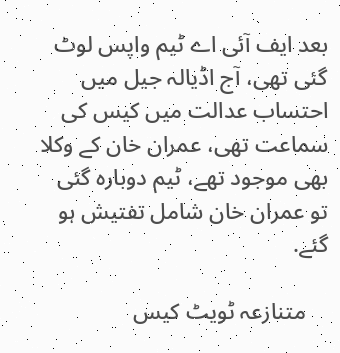بعد ایف آئی اے ٹیم واپس لوٹ گئی تھی، آج اڈیالہ جیل میں احتساب عدالت میں کیس کی سماعت تھی، عمران خان کے وکلا بھی موجود تھے، ٹیم دوبارہ گئی تو عمران خان شامل تفتیش ہو گئے.

    متنازعہ ٹویٹ کیس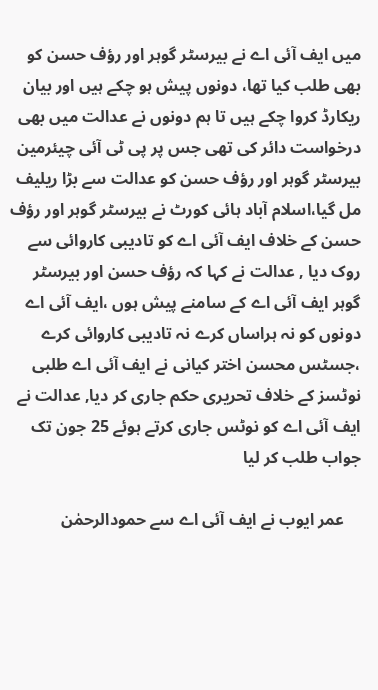میں ایف آئی اے نے بیرسٹر گوہر اور رؤف حسن کو بھی طلب کیا تھا، دونوں پیش ہو چکے ہیں اور بیان ریکارڈ کروا چکے ہیں تا ہم دونوں نے عدالت میں بھی درخواست دائر کی تھی جس پر پی ٹی آئی چیئرمین بیرسٹر گوہر اور رؤف حسن کو عدالت سے بڑا ریلیف مل گیا،اسلام آباد ہائی کورٹ نے بیرسٹر گوہر اور رؤف حسن کے خلاف ایف آئی اے کو تادیبی کاروائی سے روک دیا , عدالت نے کہا کہ رؤف حسن اور بیرسٹر گوہر ایف آئی اے کے سامنے پیش ہوں ،ایف آئی اے دونوں کو نہ ہراساں کرے نہ تادیبی کاروائی کرے ،جسٹس محسن اختر کیانی نے ایف آئی اے طلبی نوٹسز کے خلاف تحریری حکم جاری کر دیا, عدالت نے ایف آئی اے کو نوٹس جاری کرتے ہوئے 25 جون تک جواب طلب کر لیا

    عمر ایوب نے ایف آئی اے سے حمودالرحمٰن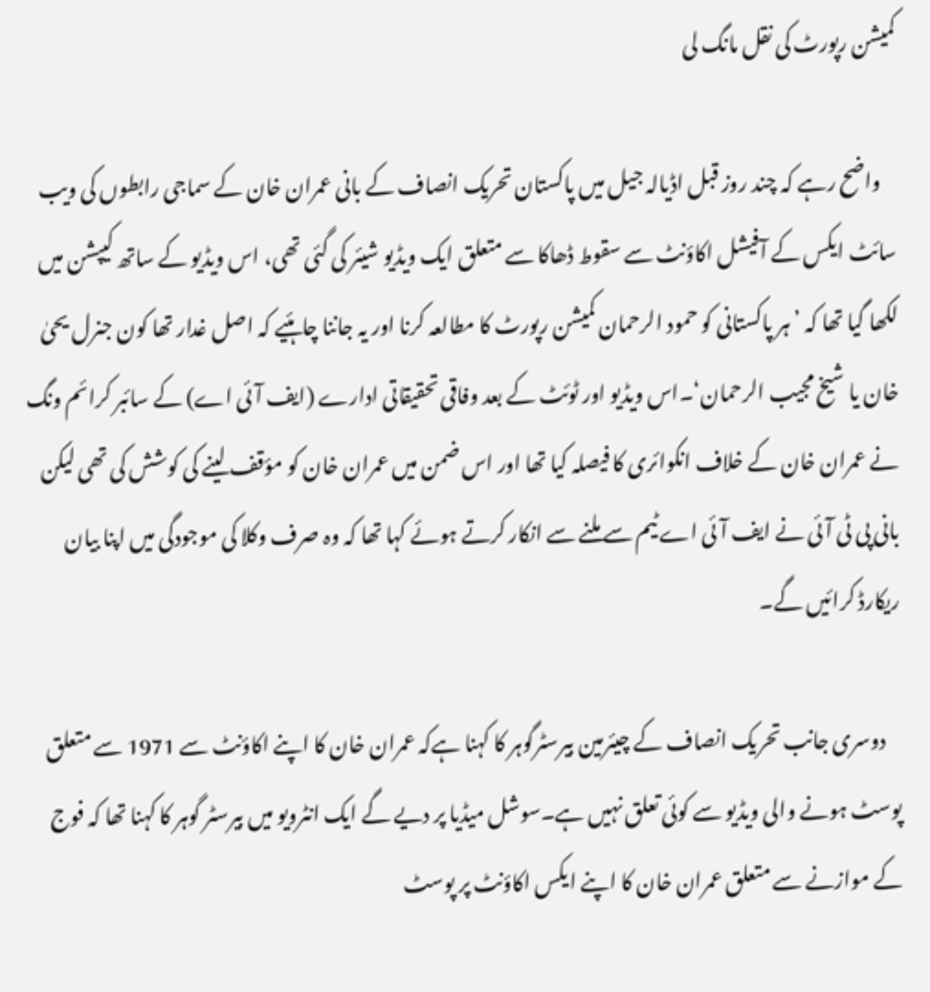کمیشن رپورٹ کی نقل مانگ لی

    واضح رہے کہ چند روز قبل اڈیالہ جیل میں پاکستان تحریک انصاف کے بانی عمران خان کے سماجی رابطوں کی ویب سائٹ ایکس کے آفیشل اکاؤنٹ سے سقوط ڈھاکا سے متعلق ایک ویڈیو شیئر کی گئی تھی، اس ویڈیو کے ساتھ کیپشن میں لکھا گیا تھا کہ ’ہر پاکستانی کو حمود الرحمان کمیشن رپورٹ کا مطالعہ کرنا اور یہ جاننا چاہئیے کہ اصل غدار تھا کون جنرل یحیٰ خان یا شیخ مجیب الرحمان‘۔اس ویڈیو اور ٹوئٹ کے بعد وفاقی تحقیقاتی ادارے (ایف آئی اے) کے سائبر کرائم ونگ نے عمران خان کے خلاف انکوائری کا فیصلہ کیا تھا اور اس ضمن میں عمران خان کو مؤقف لینے کی کوشش کی تھی لیکن بانی پی ٹی آئی نے ایف آئی اے ٹیم سے ملنے سے انکار کرتے ہوئے کہا تھا کہ وہ صرف وکلا کی موجودگی میں اپنا بیان ریکارڈ کرائیں گے۔

    دوسری جانب تحریک انصاف کے چیئرمین بیرسٹرگوہر کا کہنا ہےکہ عمران خان کا اپنے اکاؤنٹ سے 1971 سے متعلق پوسٹ ہونے والی ویڈیو سے کوئی تعلق نہیں ہے۔سوشل میڈیا پر دیے گے ایک انٹرویو میں بیرسٹر گوہر کا کہنا تھا کہ فوج کے موازنے سے متعلق عمران خان کا اپنے ایکس اکاؤنٹ پر پوسٹ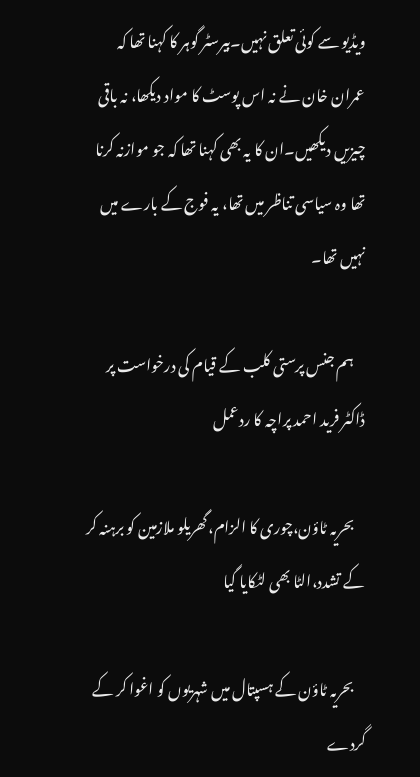ویڈیو سے کوئی تعلق نہیں۔بیرسٹر گوہر کا کہنا تھا کہ عمران خان نے نہ اس پوسٹ کا مواد دیکھا، نہ باقی چیزیں دیکھیں۔ان کا یہ بھی کہنا تھا کہ جو موازنہ کرنا تھا وہ سیاسی تناظر میں تھا، یہ فوج کے بارے میں نہيں تھا۔

    ہم جنس پرستی کلب کے قیام کی درخواست پر ڈاکٹر فرید احمد پراچہ کا ردعمل

    بحریہ ٹاؤن،چوری کا الزام،گھریلو ملازمین کو برہنہ کر کے تشدد،الٹا بھی لٹکایا گیا

    بحریہ ٹاؤن کے ہسپتال میں شہریوں کو اغوا کر کے گردے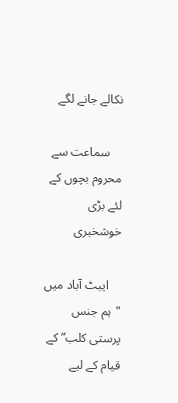نکالے جانے لگے

    سماعت سے محروم بچوں کے لئے بڑی خوشخبری

    ایبٹ آباد میں "ہم جنس پرستی کلب” کے قیام کے لیے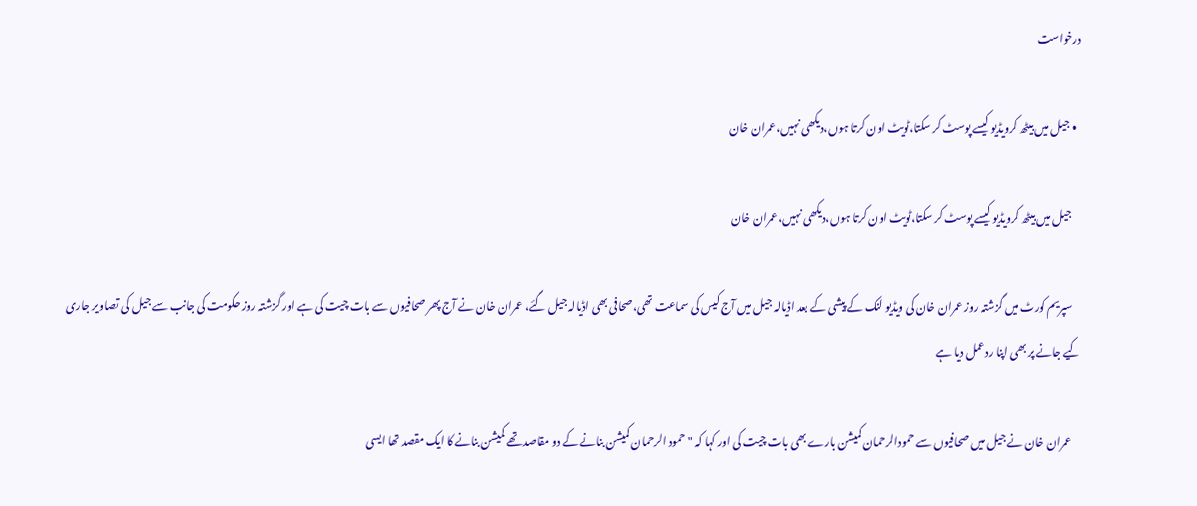درخواست

  • جیل میں بیٹھ کرویڈیو کیسے پوسٹ کر سکتا،ٹویٹ اون کرتا ہوں،دیکھی نہیں،عمران خان

    جیل میں بیٹھ کرویڈیو کیسے پوسٹ کر سکتا،ٹویٹ اون کرتا ہوں،دیکھی نہیں،عمران خان

    سپریم کورٹ میں گزشتہ روز عمران خان کی ویڈیو لنک کے پیشی کے بعد اڈیالہ جیل میں آج کیس کی سماعت تھی،صحافی بھی اڈیالہ جیل گئے، عمران خان نے آج پھر صحافیوں سے بات چیت کی ہے اور گزشتہ روز حکومت کی جانب سے جیل کی تصاویر جاری کیے جانے پر بھی اپنا ردعمل دیا ہے

    عمران خان نے جیل میں صحافیوں سے حمودالرحمان کمیشن بارے بھی بات چیت کی اور کہا کہ "حمود الرحمان کمیشن بنانے کے دو مقاصد تھے کمیشن بنانے کا ایک مقصد تھا ایسی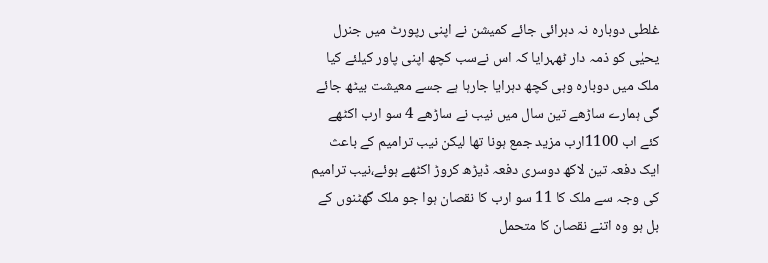غلطی دوبارہ نہ دہرائی جائے کمیشن نے اپنی رپورٹ میں جنرل یحیٰی کو ذمہ دار ٹھہرایا کہ اس نےسب کچھ اپنی پاور کیلئے کیا ملک میں دوبارہ وہی کچھ دہرایا جارہا ہے جسے معیشت بیٹھ جائے گی ہمارے ساڑھے تین سال میں نیب نے ساڑھے 4 سو ارب اکٹھے کئے اب 1100ارب مزید جمع ہونا تھا لیکن نیب ترامیم کے باعث ایک دفعہ تین لاکھ دوسری دفعہ ڈیڑھ کروڑ اکٹھے ہوئے،نیب ترامیم کی وجہ سے ملک کا 11 سو ارب کا نقصان ہوا جو ملک گھٹنوں کے بل ہو وہ اتنے نقصان کا متحمل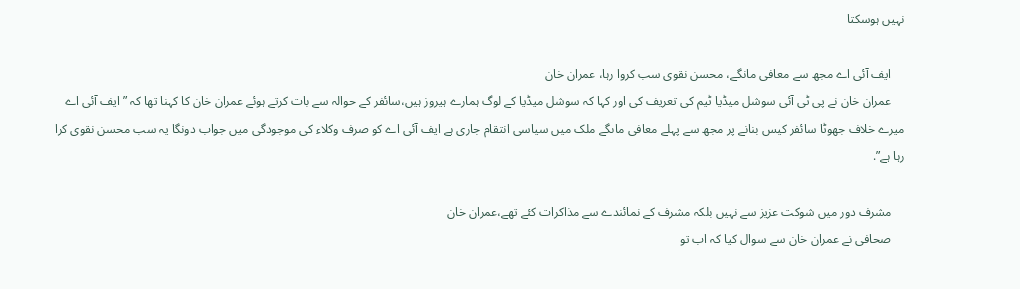نہیں ہوسکتا

    ایف آئی اے مجھ سے معافی مانگے، محسن نقوی سب کروا رہا، عمران خان
    عمران خان نے پی ٹی آئی سوشل میڈیا ٹیم کی تعریف کی اور کہا کہ سوشل میڈیا کے لوگ ہمارے ہیروز ہیں،سائفر کے حوالہ سے بات کرتے ہوئے عمران خان کا کہنا تھا کہ ” ایف آئی اے میرے خلاف جھوٹا سائفر کیس بنانے پر مجھ سے پہلے معافی ماںگے ملک میں سیاسی انتقام جاری ہے ایف آئی اے کو صرف وکلاء کی موجودگی میں جواب دونگا یہ سب محسن نقوی کرا رہا ہے”.

    مشرف دور میں شوکت عزیز سے نہیں بلکہ مشرف کے نمائندے سے مذاکرات کئے تھے،عمران خان
    صحافی نے عمران خان سے سوال کیا کہ اب تو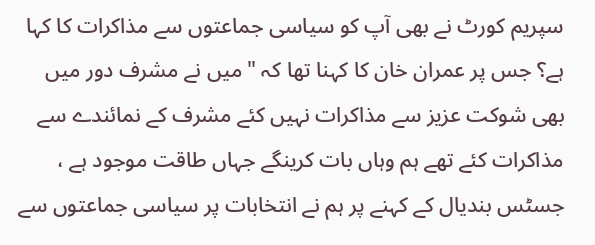سپریم کورٹ نے بھی آپ کو سیاسی جماعتوں سے مذاکرات کا کہا ہے؟ جس پر عمران خان کا کہنا تھا کہ "میں نے مشرف دور میں بھی شوکت عزیز سے مذاکرات نہیں کئے مشرف کے نمائندے سے مذاکرات کئے تھے ہم وہاں بات کرینگے جہاں طاقت موجود ہے ، جسٹس بندیال کے کہنے پر ہم نے انتخابات پر سیاسی جماعتوں سے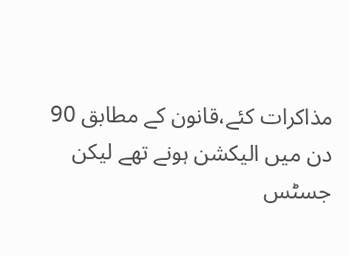مذاکرات کئے،قانون کے مطابق 90 دن میں الیکشن ہونے تھے لیکن جسٹس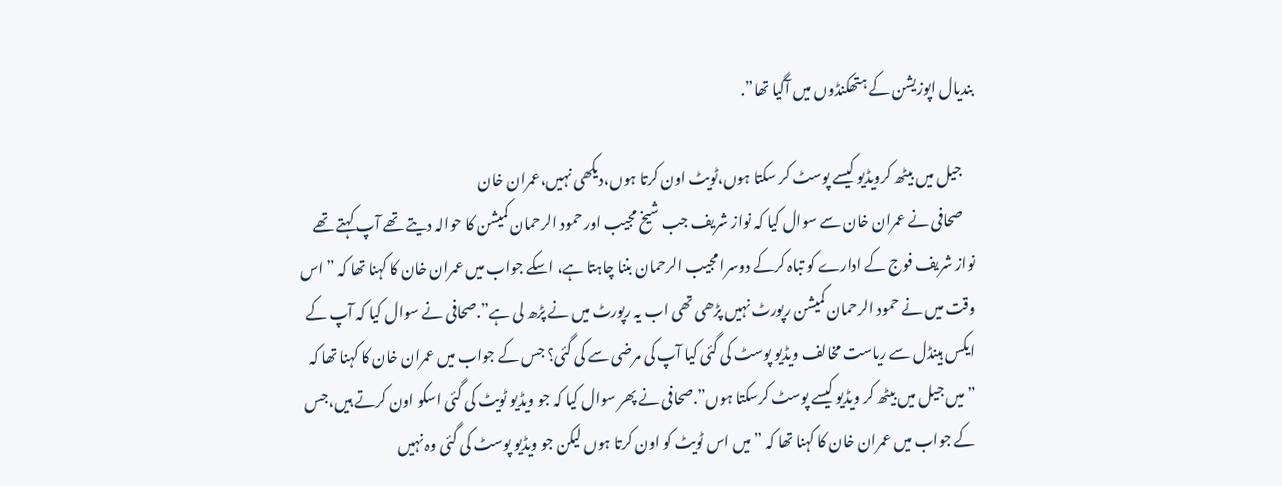بندیال اپوزیشن کے ہتھکنڈوں میں آگیا تھا”.

    جیل میں بیٹھ کرویڈیو کیسے پوسٹ کر سکتا ہوں،ٹویٹ اون کرتا ہوں،دیکھی نہیں،عمران خان
    صحافی نے عمران خان سے سوال کیا کہ نواز شریف جب شیخ مجیب اور حمود الرحمان کمیشن کا حوالہ دیتے تھے آپ کہتے تھے نواز شریف فوج کے ادارے کو تباہ کرکے دوسرا مجیب الرحمان بننا چاہتا ہے، اسکے جواب میں عمران خان کا کہنا تھا کہ ” اس وقت میں نے حمود الرحمان کمیشن رپورٹ نہیں پڑھی تھی اب یہ رپورٹ میں نے پڑھ لی ہے”.صحافی نے سوال کیا کہ آپ کے ایکس ہینڈل سے ریاست مخالف ویڈیو پوسٹ کی گئی کیا آپ کی مرضی سے کی گئی؟ جس کے جواب میں عمران خان کا کہنا تھا کہ ” میں جیل میں بیٹھ کر ویڈیو کیسے پوسٹ کرسکتا ہوں”.صحافی نے پھر سوال کیا کہ جو ویڈیو ٹویٹ کی گئی اسکو اون کرتے ہیں،جس کے جواب میں عمران خان کا کہنا تھا کہ ” میں اس ٹویٹ کو اون کرتا ہوں لیکن جو ویڈیو پوسٹ کی گئی وہ نہیں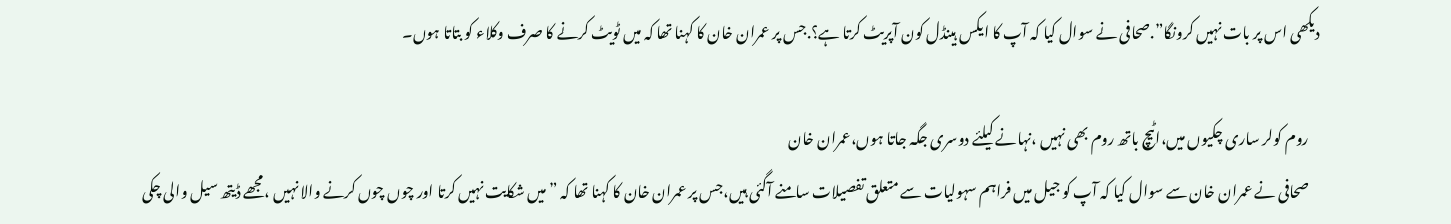دیکھی اس پر بات نہیں کرونگا”.صحافی نے سوال کیا کہ آپ کا ایکس ہینڈل کون آپریٹ کرتا ہے؟.جس پر عمران خان کا کہنا تھا کہ میں ٹویٹ کرنے کا صرف وکلاء کو بتاتا ہوں۔

    روم کولر ساری چکیوں میں،اٹیچ باتھ روم بھی نہیں ،نہانے کیلئے دوسری جگہ جاتا ہوں،عمران خان
    صحافی نے عمران خان سے سوال کیا کہ آپ کو جیل میں فراہم سہولیات سے متعلق تفصیلات سامنے آگئی ہیں،جس پر عمران خان کا کہنا تھا کہ ” میں شکایت نہیں کرتا اور چوں چوں کرنے والا نہیں ،مجھے ڈیتھ سیل والی چکی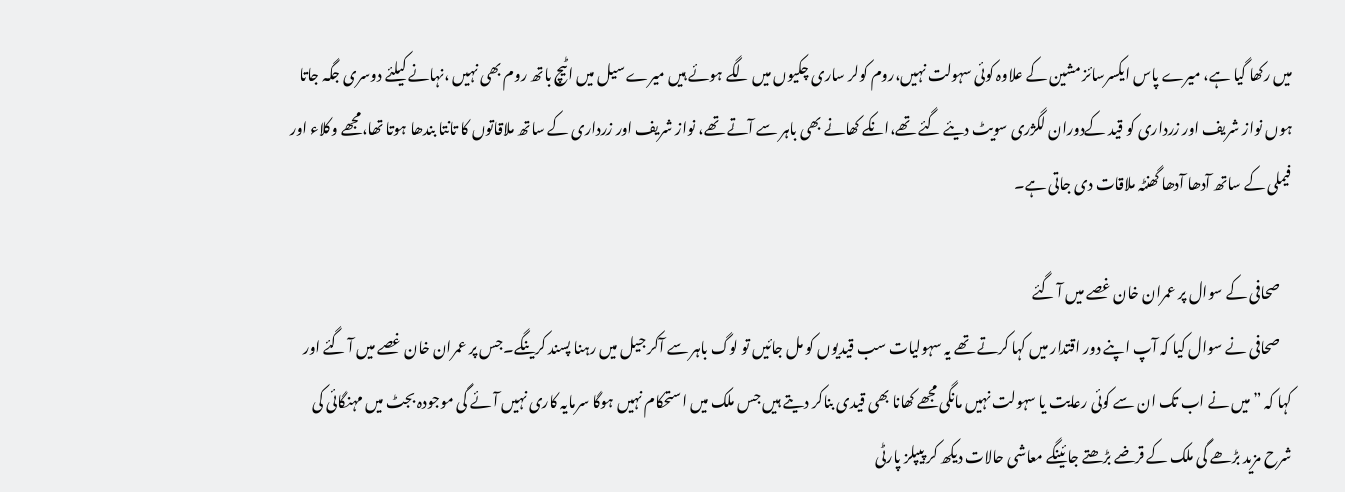میں رکھا گیا ہے، میرے پاس ایکسرسائز مشین کے علاوہ کوئی سہولت نہیں،روم کولر ساری چکیوں میں لگے ہوئے ہیں میرے سیل میں اٹیچ باتھ روم بھی نہیں ،نہانے کیلئے دوسری جگہ جاتا ہوں نواز شریف اور زرداری کو قید کےدوران لگژری سویٹ دیئے گئے تھے،انکے کھانے بھی باہر سے آتے تھے، نواز شریف اور زرداری کے ساتھ ملاقاتوں کا تانتا بندھا ہوتا تھا،مجھے وکلاء اور فیملی کے ساتھ آدھا آدھا گھنٹہ ملاقات دی جاتی ہے۔

    صحافی کے سوال پر عمران خان غصے میں آ گئے
    صحافی نے سوال کیا کہ آپ اپنے دور اقتدار میں کہا کرتے تھے یہ سہولیات سب قیدیوں کو مل جائیں تو لوگ باہر سے آکر جیل میں رہنا پسند کرینگے۔جس پر عمران خان غصے میں آ گئے اور کہا کہ ” میں نے اب تک ان سے کوئی رعایت یا سہولت نہیں مانگی مجھے کھانا بھی قیدی بناکر دیتے ہیں جس ملک میں استحکام نہیں ہوگا سرمایہ کاری نہیں آئے گی موجودہ بجٹ میں مہنگائی کی شرح مزید بڑھے گی ملک کے قرضے بڑھتے جائینگے معاشی حالات دیکھ کر پیپلز پارٹی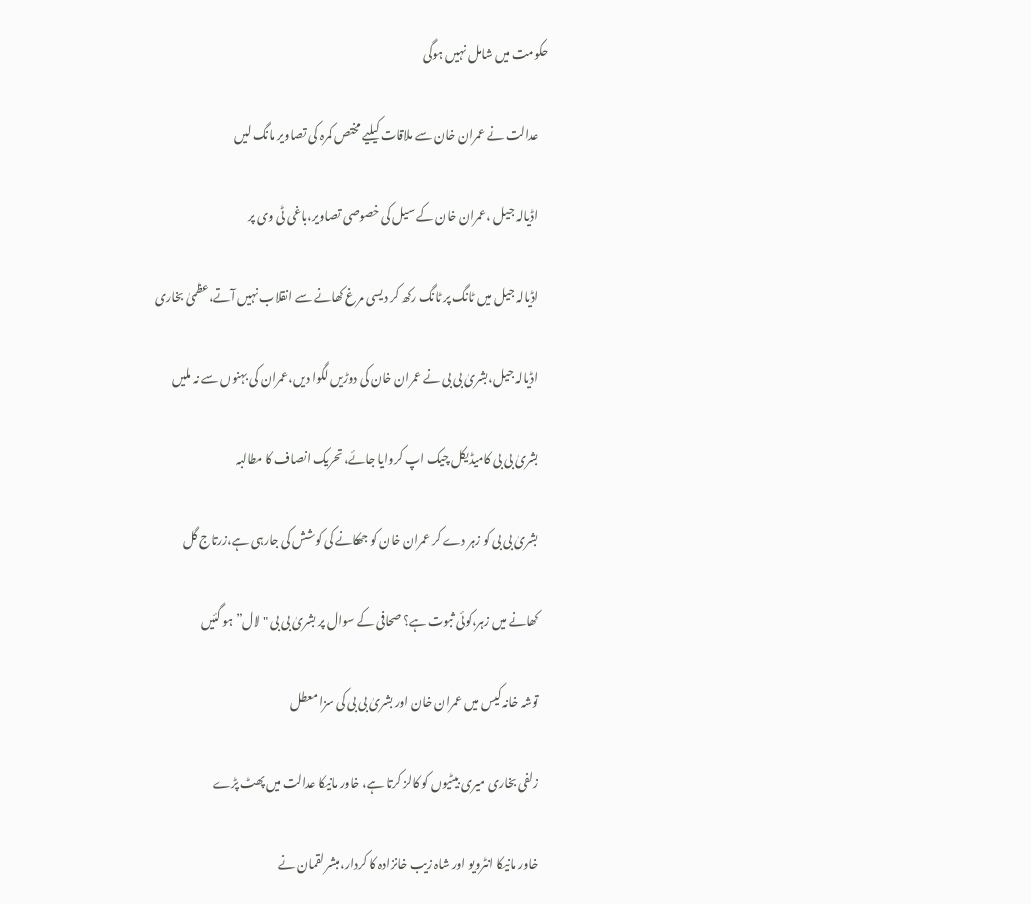حکومت میں شامل نہیں ہوگی

    عدالت نے عمران خان سے ملاقات کیلیے مختص کمرہ کی تصاویر مانگ لیں

    اڈیالہ جیل ،عمران خان کے سیل کی خصوصی تصاویر،باغی ٹی وی پر

    اڈیالہ جیل میں ٹانگ پر ٹانگ رکھ کر دیسی مرغ کھانے سے انقلاب نہیں آتے،عظمیٰ بخاری

    اڈیالہ جیل،بشریٰ بی بی نے عمران خان کی دوڑیں لگوا دیں،عمران کی بہنوں سے نہ ملیں

    بشریٰ بی بی کامیڈیکل چیک اپ کروایا جائے، تحریک انصاف کا مطالبہ

    بشریٰ بی بی کو زہر دے کر عمران خان کو جھکانے کی کوشش کی جارہی ہے،زرتاج گل

    کھانے میں زہر،کوئی ثبوت ہے؟ صحافی کے سوال پر بشریٰ بی بی "لال” ہو گئیں

    توشہ خانہ کیس میں عمران خان اور بشریٰ بی بی کی سزا معطل

    زلفی بخاری میری بیٹیوں کو کالز کرتا ہے، خاور مانیکا عدالت میں پھٹ پڑے

    خاور مانیکا انٹرویو اور شاہ زیب خانزادہ کا کردار،مبشر لقمان نے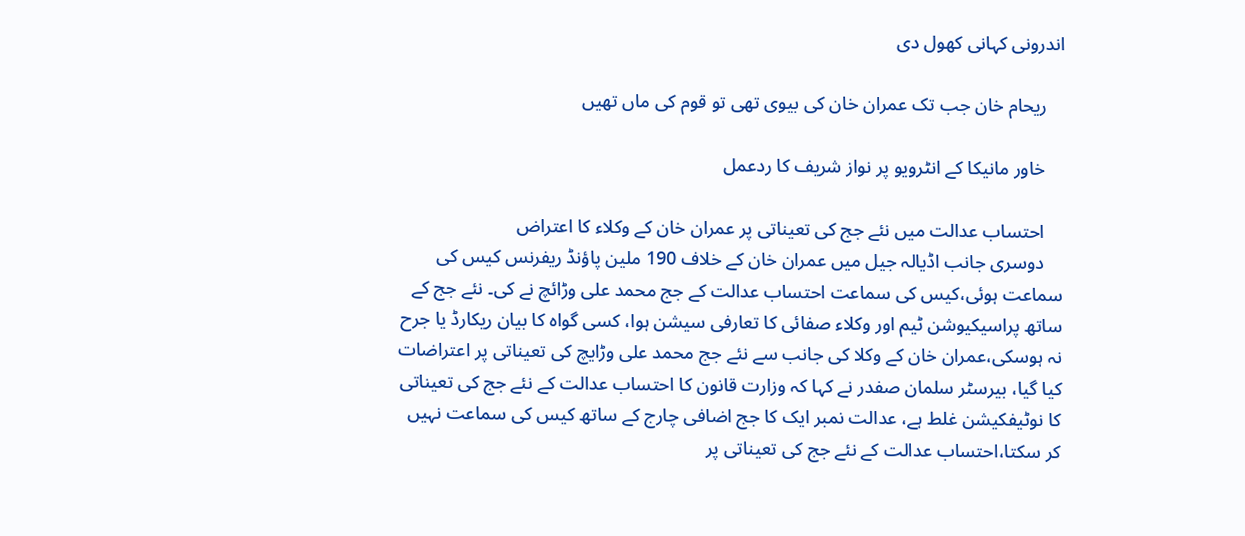اندرونی کہانی کھول دی

    ریحام خان جب تک عمران خان کی بیوی تھی تو قوم کی ماں تھیں

    خاور مانیکا کے انٹرویو پر نواز شریف کا ردعمل

    احتساب عدالت میں نئے جج کی تعیناتی پر عمران خان کے وکلاء کا اعتراض
    دوسری جانب اڈیالہ جیل میں عمران خان کے خلاف 190 ملین پاؤنڈ ریفرنس کیس کی سماعت ہوئی،کیس کی سماعت احتساب عدالت کے جج محمد علی وڑائچ نے کی۔ نئے جج کے ساتھ پراسیکیوشن ٹیم اور وکلاء صفائی کا تعارفی سیشن ہوا، کسی گواہ کا بیان ریکارڈ یا جرح نہ ہوسکی،عمران خان کے وکلا کی جانب سے نئے جج محمد علی وڑایچ کی تعیناتی پر اعتراضات کیا گیا، بیرسٹر سلمان صفدر نے کہا کہ وزارت قانون کا احتساب عدالت کے نئے جج کی تعیناتی کا نوٹیفکیشن غلط ہے، عدالت نمبر ایک کا جج اضافی چارج کے ساتھ کیس کی سماعت نہیں کر سکتا،احتساب عدالت کے نئے جج کی تعیناتی پر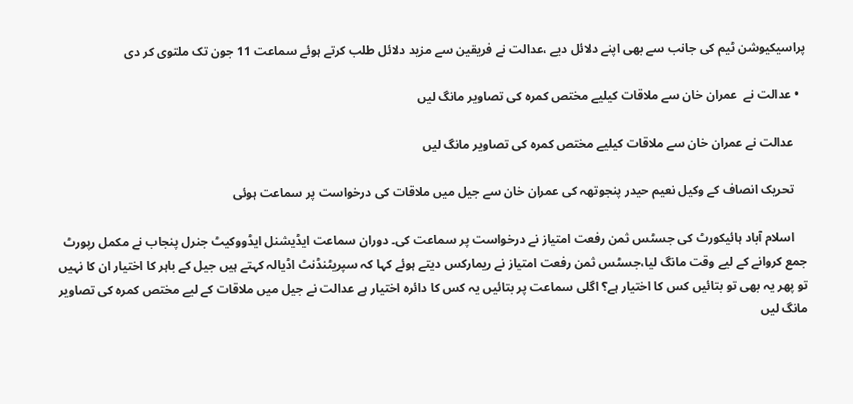پراسیکیوشن ٹیم کی جانب سے بھی اپنے دلائل دیے ،عدالت نے فریقین سے مزید دلائل طلب کرتے ہوئے سماعت 11 جون تک ملتوی کر دی

  • عدالت نے  عمران خان سے ملاقات کیلیے مختص کمرہ کی تصاویر مانگ لیں

    عدالت نے عمران خان سے ملاقات کیلیے مختص کمرہ کی تصاویر مانگ لیں

    تحریک انصاف کے وکیل نعیم حیدر پنجوتھہ کی عمران خان سے جیل میں ملاقات کی درخواست پر سماعت ہوئی

    اسلام آباد ہائیکورٹ کی جسٹس ثمن رفعت امتیاز نے درخواست پر سماعت کی۔ دوران سماعت ایڈیشنل ایڈووکیٹ جنرل پنجاب نے مکمل رپورٹ جمع کروانے کے لیے وقت مانگ لیا،جسٹس ثمن رفعت امتیاز نے ریمارکس دیتے ہوئے کہا کہ سپریٹنڈنٹ اڈیالہ کہتے ہیں جیل کے باہر کا اختیار ان کا نہیں تو پھر یہ بھی تو بتائیں کس کا اختیار ہے؟ اگلی سماعت پر بتائیں یہ کس کا دائرہ اختیار ہے عدالت نے جیل میں ملاقات کے لیے مختص کمرہ کی تصاویر مانگ لیں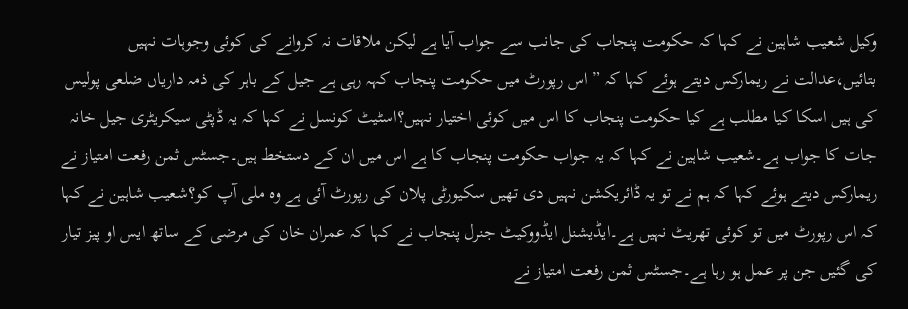وکیل شعیب شاہین نے کہا کہ حکومت پنجاب کی جانب سے جواب آیا ہے لیکن ملاقات نہ کروانے کی کوئی وجوہات نہیں بتائیں،عدالت نے ریمارکس دیتے ہوئے کہا کہ ” اس رپورٹ میں حکومت پنجاب کہہ رہی ہے جیل کے باہر کی ذمہ داریاں ضلعی پولیس کی ہیں اسکا کیا مطلب ہے کیا حکومت پنجاب کا اس میں کوئی اختیار نہیں؟اسٹیٹ کونسل نے کہا کہ یہ ڈپٹی سیکریٹری جیل خانہ جات کا جواب ہے۔شعیب شاہین نے کہا کہ یہ جواب حکومت پنجاب کا ہے اس میں ان کے دستخط ہیں۔جسٹس ثمن رفعت امتیاز نے ریمارکس دیتے ہوئے کہا کہ ہم نے تو یہ ڈائریکشن نہیں دی تھیں سکیورٹی پلان کی رپورٹ آئی ہے وہ ملی آپ کو؟شعیب شاہین نے کہا کہ اس رپورٹ میں تو کوئی تھریٹ نہیں ہے۔ایڈیشنل ایڈووکیٹ جنرل پنجاب نے کہا کہ عمران خان کی مرضی کے ساتھ ایس او پیز تیار کی گئیں جن پر عمل ہو رہا ہے۔جسٹس ثمن رفعت امتیاز نے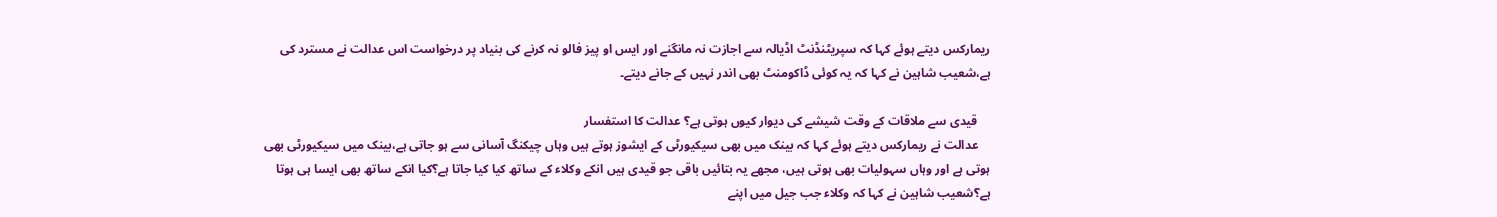ریمارکس دیتے ہوئے کہا کہ سپریٹنڈنٹ اڈیالہ سے اجازت نہ مانگنے اور ایس او پیز فالو نہ کرنے کی بنیاد پر درخواست اس عدالت نے مسترد کی ہے،شعیب شاہین نے کہا کہ یہ کوئی ڈاکومنٹ بھی اندر نہیں کے جانے دیتے۔

    قیدی سے ملاقات کے وقت شیشے کی دیوار کیوں ہوتی ہے؟ عدالت کا استفسار
    عدالت نے ریمارکس دیتے ہوئے کہا کہ بینک میں بھی سیکیورٹی کے ایشوز ہوتے ہیں وہاں چیکنگ آسانی سے ہو جاتی ہے،بینک میں سیکیورٹی بھی ہوتی ہے اور وہاں سہولیات بھی ہوتی ہیں، مجھے یہ بتائیں باقی جو قیدی ہیں انکے وکلاء کے ساتھ کیا کیا جاتا ہے؟کیا انکے ساتھ بھی ایسا ہی ہوتا ہے؟شعیب شاہین نے کہا کہ وکلاء جب جیل میں اپنے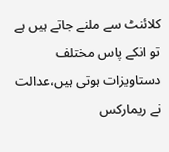کلائنٹ سے ملنے جاتے ہیں ہے تو انکے پاس مختلف دستاویزات ہوتی ہیں،عدالت نے ریمارکس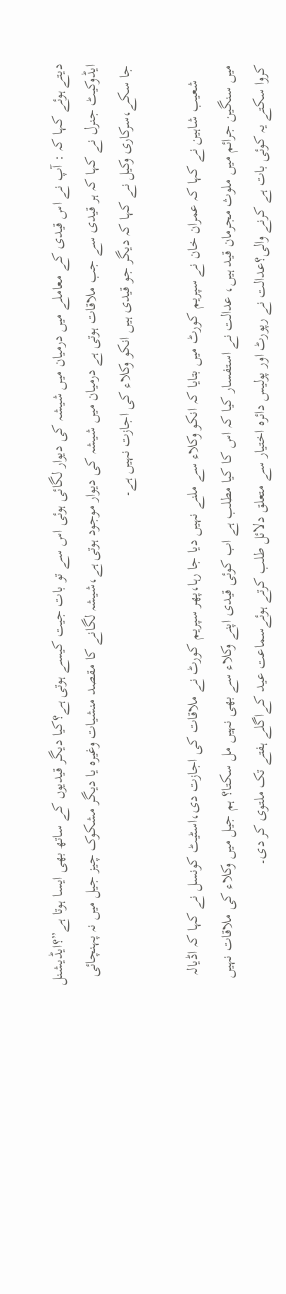دیتے ہوئے کہا کہ : آپ نے اس قیدی کے معاملے میں درمیان میں شیشہ کی دیوار لگائی ہوئی اس سے تو بات جیت کیسے ہوتی ہے؟کیا دیگر قیدیوں کے ساتھ بھی ایسا ہوتا ہے”؟ایڈیشنل ایڈوکیٹ جنرل نے کہا کہ ہر قیدی سے جب ملاقات ہوتی ہے درمیان میں شیشہ کی دیوار موجود ہوتی ہے،شیشہ لگانے کا مقصد منشیات وغیرہ یا دیگر مشکوک چیز جیل میں نہ پہنچائی جا سکے،سرکاری وکیل نے کہا کہ دیگر جو قیدی ہیں انکو وکلاء کی اجازت نہیں ہے۔

    شعیب شاہین نے کہا کہ عمران خان نے سپریم کورٹ میں بتایا کہ انکو وکلاء سے ملنے نہیں دیا جا رہا،پھر سپریم کورٹ نے ملاقات کی اجازت دی،اسٹیٹ کونسل نے کہا کہ اڈیالہ میں سنگین جرائم میں ملوث مجرمان قید ہیں، عدالت نے استفسار کیا کہ اس کا کیا مطلب ہے اب کوئی قیدی اپنے وکلاء سے بھی نہیں مل سکتا؟ ہم جیل میں وکلاء کی ملاقات نہیں کروا سکتے یہ کوئی بات ہے کرنے والی؟عدالت نے رپورٹ اور پولیس دائرہ اختیار سے متعلق دلائل طلب کرتے ہوئےسماعت عید کےاگلے ہفتے تک ملتوی کر دی۔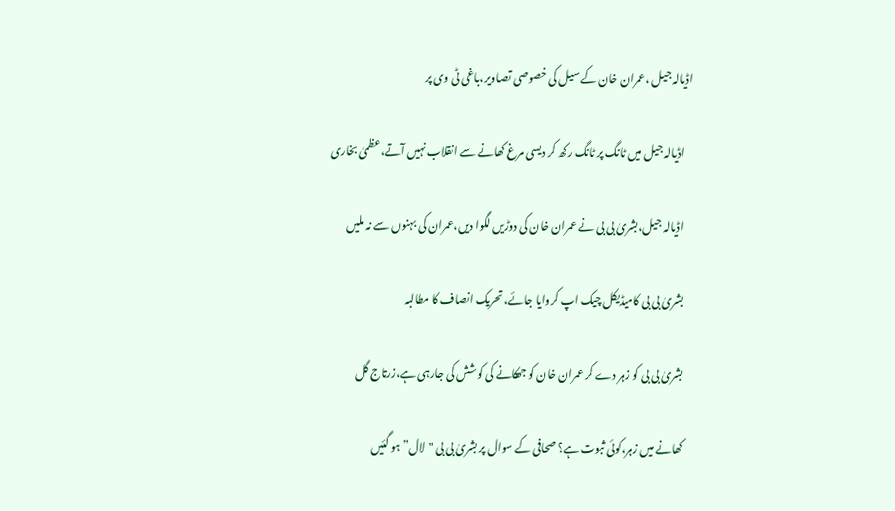اڈیالہ جیل ،عمران خان کے سیل کی خصوصی تصاویر،باغی ٹی وی پر

    اڈیالہ جیل میں ٹانگ پر ٹانگ رکھ کر دیسی مرغ کھانے سے انقلاب نہیں آتے،عظمیٰ بخاری

    اڈیالہ جیل،بشریٰ بی بی نے عمران خان کی دوڑیں لگوا دیں،عمران کی بہنوں سے نہ ملیں

    بشریٰ بی بی کامیڈیکل چیک اپ کروایا جائے، تحریک انصاف کا مطالبہ

    بشریٰ بی بی کو زہر دے کر عمران خان کو جھکانے کی کوشش کی جارہی ہے،زرتاج گل

    کھانے میں زہر،کوئی ثبوت ہے؟ صحافی کے سوال پر بشریٰ بی بی "لال” ہو گئیں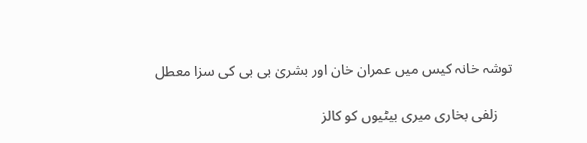توشہ خانہ کیس میں عمران خان اور بشریٰ بی بی کی سزا معطل

    زلفی بخاری میری بیٹیوں کو کالز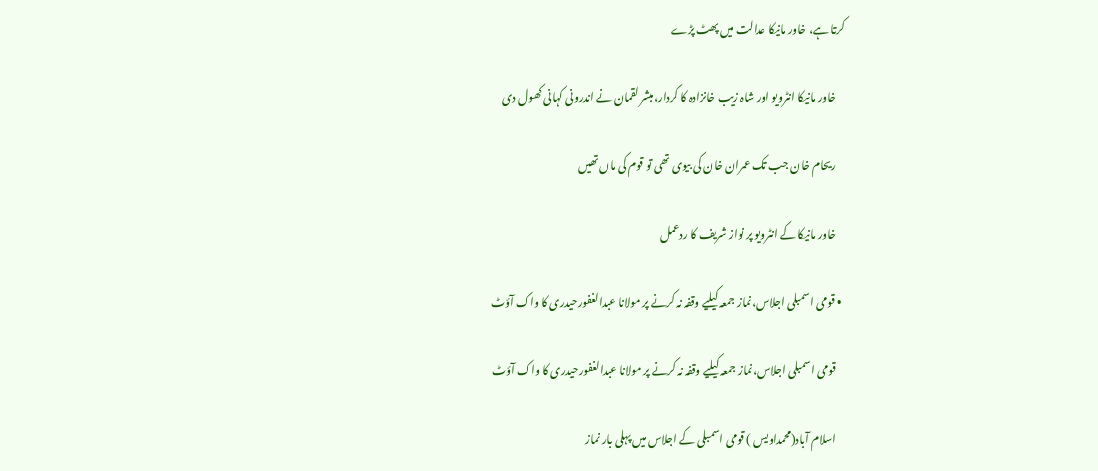کرتا ہے، خاور مانیکا عدالت میں پھٹ پڑے

    خاور مانیکا انٹرویو اور شاہ زیب خانزادہ کا کردار،مبشر لقمان نے اندرونی کہانی کھول دی

    ریحام خان جب تک عمران خان کی بیوی تھی تو قوم کی ماں تھیں

    خاور مانیکا کے انٹرویو پر نواز شریف کا ردعمل

  • قومی اسمبلی اجلاس،نماز جمعہ کیلیے وقفہ نہ کرنے پر مولانا عبدالغفورحیدری کا واک آؤٹ

    قومی اسمبلی اجلاس،نماز جمعہ کیلیے وقفہ نہ کرنے پر مولانا عبدالغفورحیدری کا واک آؤٹ

    اسلام آباد(محمداویس ) قومی اسمبلی کے اجلاس میں پہلی بار نماز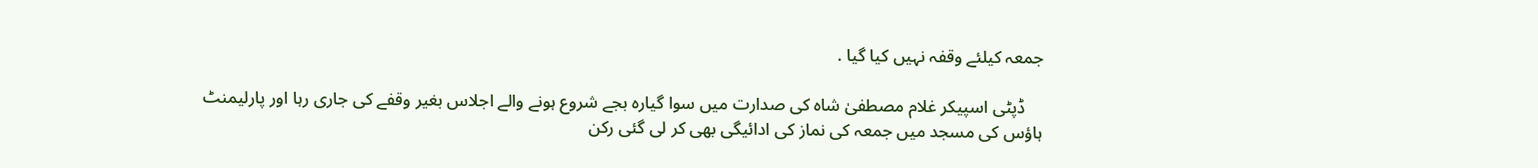جمعہ کیلئے وقفہ نہیں کیا گیا .

    ڈپٹی اسپیکر غلام مصطفیٰ شاہ کی صدارت میں سوا گیارہ بجے شروع ہونے والے اجلاس بغیر وقفے کی جاری رہا اور پارلیمنٹ ہاؤس کی مسجد میں جمعہ کی نماز کی ادائیگی بھی کر لی گئی رکن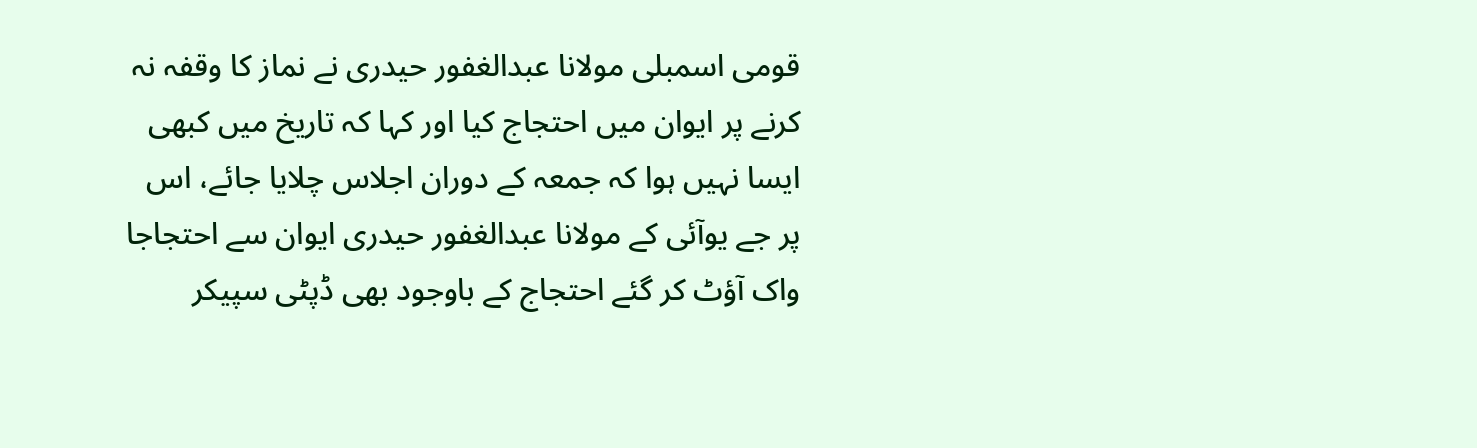قومی اسمبلی مولانا عبدالغفور حیدری نے نماز کا وقفہ نہ کرنے پر ایوان میں احتجاج کیا اور کہا کہ تاریخ میں کبھی ایسا نہیں ہوا کہ جمعہ کے دوران اجلاس چلایا جائے، اس پر جے یوآئی کے مولانا عبدالغفور حیدری ایوان سے احتجاجا واک آؤٹ کر گئے احتجاج کے باوجود بھی ڈپٹی سپیکر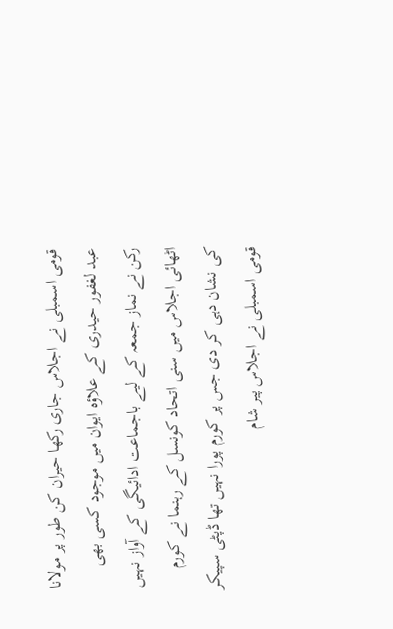قومی اسمبلی نے اجلاس جاری رکھا حیران کن طور پر مولانا عبد لغفور حیدری کے علاؤہ ایوان میں موجود کسی بھی رکن نے نماز جمعہ کے لیے باجماعت ادائیگی کے آواز نہیں اٹھائی اجلاس میں سنی اتحاد کونسل کے رہنما نے کورم کی نشان دہی کر دی جس پر کورم پورا نہیں تھا ڈپٹی سپیکر قومی اسمبلی نے اجلاس پیر شام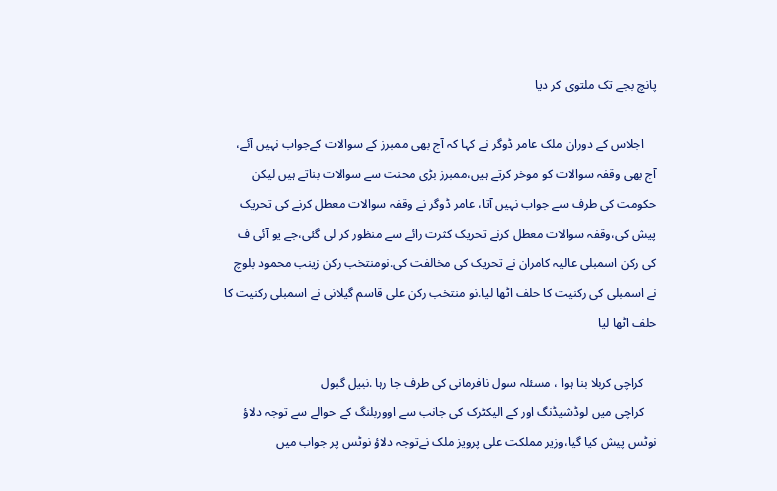پانچ بجے تک ملتوی کر دیا

    اجلاس کے دوران ملک عامر ڈوگر نے کہا کہ آج بھی ممبرز کے سوالات کےجواب نہیں آئے، آج بھی وقفہ سوالات کو موخر کرتے ہیں،ممبرز بڑی محنت سے سوالات بناتے ہیں لیکن حکومت کی طرف سے جواب نہیں آتا، عامر ڈوگر نے وقفہ سوالات معطل کرنے کی تحریک پیش کی،وقفہ سوالات معطل کرنے تحریک کثرت رائے سے منظور کر لی گئی،جے یو آئی ف کی رکن اسمبلی عالیہ کامران نے تحریک کی مخالفت کی.نومنتخب رکن زینب محمود بلوچ نے اسمبلی کی رکنیت کا حلف اٹھا لیا.نو منتخب رکن علی قاسم گیلانی نے اسمبلی رکنیت کا حلف اٹھا لیا

    کراچی کربلا بنا ہوا ، مسئلہ سول نافرمانی کی طرف جا رہا .نبیل گبول
    کراچی میں لوڈشیڈنگ اور کے الیکٹرک کی جانب سے اووربلنگ کے حوالے سے توجہ دلاؤ نوٹس پیش کیا گیا،وزیر مملکت علی پرویز ملک نےتوجہ دلاؤ نوٹس پر جواب میں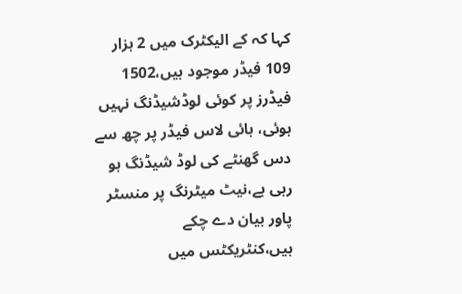کہا کہ کے الیکٹرک میں 2 ہزار 109 فیڈر موجود ہیں،1502 فیڈرز پر کوئی لوڈشیڈنگ نہیں ہوئی، ہائی لاس فیڈر پر چھ سے دس گھنٹے کی لوڈ شیڈنگ ہو رہی ہے،نیٹ میٹرنگ پر منسٹر پاور بیان دے چکے ہیں،کنٹریکٹس میں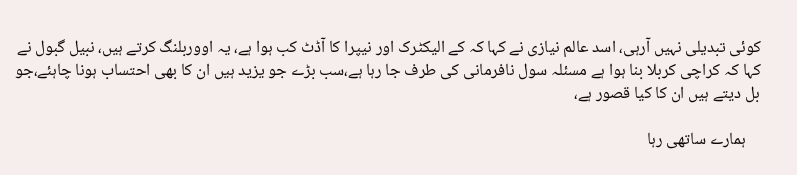کوئی تبدیلی نہیں آرہی، اسد عالم نیازی نے کہا کہ کے الیکٹرک اور نیپرا کا آڈٹ کب ہوا ہے، یہ اووربلنگ کرتے ہیں، نبیل گبول نے کہا کہ کراچی کربلا بنا ہوا ہے مسئلہ سول نافرمانی کی طرف جا رہا ہے،سب بڑے جو یزید ہیں ان کا بھی احتساب ہونا چاہئے،جو بل دیتے ہیں ان کا کیا قصور ہے،

    ہمارے ساتھی رہا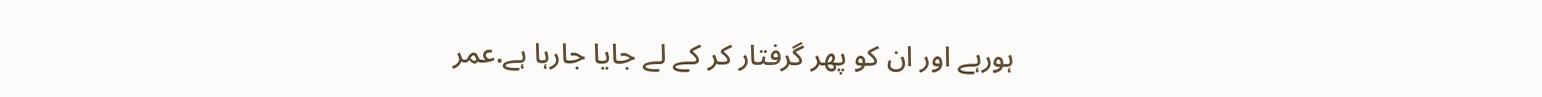ہورہے اور ان کو پھر گرفتار کر کے لے جایا جارہا ہے.عمر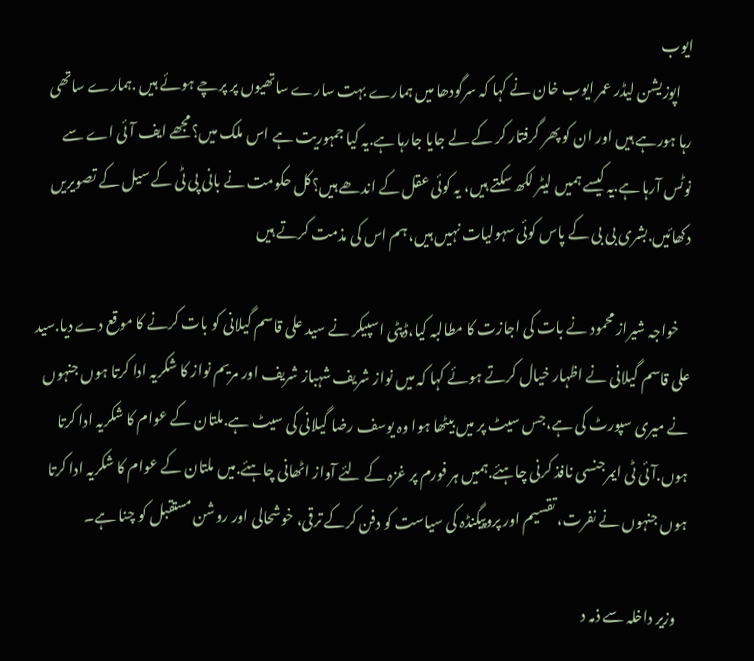ایوب
    اپوزیشن لیڈر عمر ایوب خان نے کہا کہ سرگودھا میں ہمارے بہت سارے ساتھیوں پر پرچے ہوئے ہیں .ہمارے ساتھی رہا ہورہے ہیں اور ان کو پھر گرفتار کر کے لے جایا جارہا ہے.یہ کیا جمہوریت ہے اس ملک میں؟مجھے ایف آئی اے سے نوٹس آرہا ہے.یہ کیسے ہمیں لیٹر لکھ سکتے ہیں، یہ کوئی عقل کے اندھے ہیں؟کل حکومت نے بانی پی ٹی کے سیل کے تصویریں دکھائیں.بشری بی بی کے پاس کوئی سہولیات نہیں ہیں، ہم اس کی مذمت کرتے ہیں

    خواجہ شیراز محمود نے بات کی اجازت کا مطالبہ کیا،ڈپٹی اسپیکر نے سید علی قاسم گیلانی کو بات کرنے کا موقع دے دیا.سید علی قاسم گیلانی نے اظہار خیال کرتے ہوئے کہا کہ میں نواز شریف شہباز شریف اور مریم نواز کا شکریہ ادا کرتا ہوں جنہوں نے میری سپورٹ کی ہے،جس سیٹ پر میں بیٹھا ہوا وہ یوسف رضا گیلانی کی سیٹ ہے.ملتان کے عوام کا شکریہ ادا کرتا ہوں.آئی ٹی ایمرجنسی نافذ کرنی چاہئے.ہمیں ہر فورم پر غزہ کے لئے آواز اٹھانی چاہئے.میں ملتان کے عوام کا شکریہ ادا کرتا ہوں جنہوں نے نفرت، تقسیم اور پروپیگنڈہ کی سیاست کو دفن کرکے ترقی، خوشحالی اور روشن مستقبل کو چنا ہے۔

    وزیر داخلہ سے ذمہ د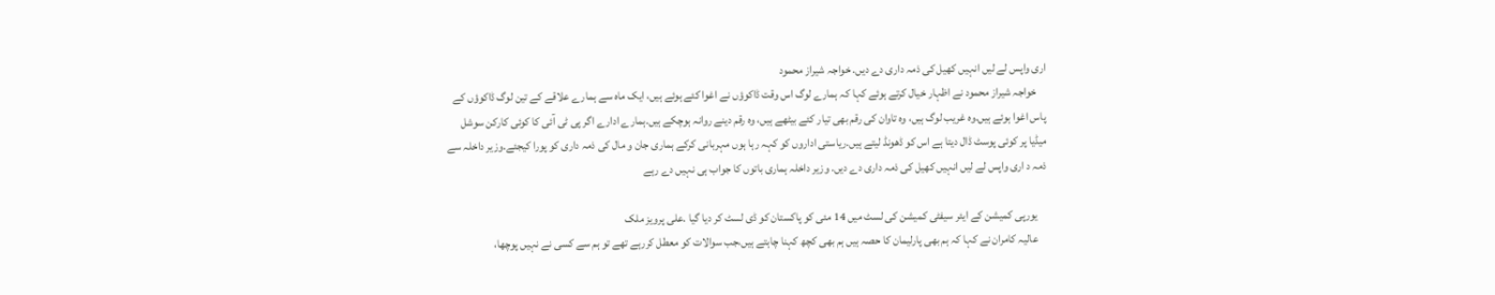اری واپس لے لیں انہیں کھیل کی ذمہ داری دے دیں. خواجہ شیراز محمود
    خواجہ شیراز محمود نے اظہار خیال کرتے ہوئے کہا کہ ہمارے لوگ اس وقت ڈاکوؤں نے اغوا کئے ہوئے ہیں، ایک ماہ سے ہمارے علاقے کے تین لوگ ڈاکوؤں کے پاس اغوا ہوئے ہیں.وہ غریب لوگ ہیں، وہ تاوان کی رقم بھی تیار کئے بیٹھے ہیں، وہ رقم دینے روانہ ہوچکے ہیں.ہمارے ادارے اگر پی ٹی آئی کا کوئی کارکن سوشل میڈیا پر کوئی پوسٹ ڈال دیتا ہے اس کو ڈھونڈ لیتے ہیں.ریاستی اداروں کو کہہ رہا ہوں مہربانی کرکے ہماری جان و مال کی ذمہ داری کو پورا کیجئے.وزیر داخلہ سے ذمہ د اری واپس لے لیں انہیں کھیل کی ذمہ داری دے دیں. وزیر داخلہ ہماری باتوں کا جواب ہی نہیں دے رہے

    یورپی کمیشن کے ایئر سیفٹی کمیشن کی لسٹ میں 14 مئی کو پاکستان کو ڈی لسٹ کر دیا گیا .علی پرویز ملک
    عالیہ کامران نے کہا کہ ہم بھی پارلیمان کا حصہ ہیں ہم بھی کچھ کہنا چاہتے ہیں،جب سوالات کو معطل کررہے تھے تو ہم سے کسی نے نہیں پوچھا،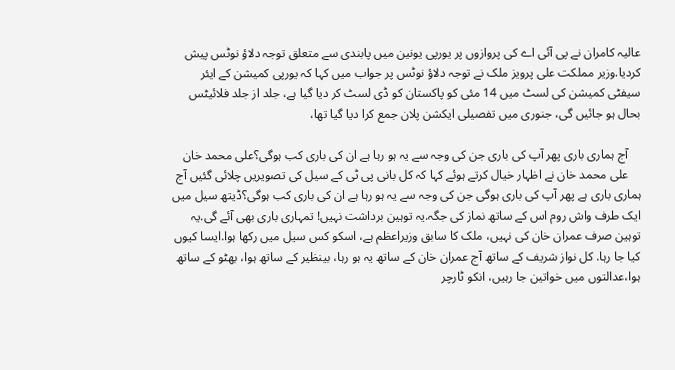عالیہ کامران نے پی آئی اے کی پروازوں پر یورپی یونین میں پابندی سے متعلق توجہ دلاؤ نوٹس پیش کردیا.وزیر مملکت علی پرویز ملک نے توجہ دلاؤ نوٹس پر جواب میں کہا کہ یورپی کمیشن کے ایئر سیفٹی کمیشن کی لسٹ میں 14 مئی کو پاکستان کو ڈی لسٹ کر دیا گیا ہے، جلد از جلد فلائیٹس بحال ہو جائیں گی، جنوری میں تفصیلی ایکشن پلان جمع کرا دیا گیا تھا،

    آج ہماری باری پھر آپ کی باری جن کی وجہ سے یہ ہو رہا ہے ان کی باری کب ہوگی؟علی محمد خان
    علی محمد خان نے اظہار خیال کرتے ہوئے کہا کہ کل بانی پی ٹی کے سیل کی تصویریں چلائی گئیں آج ہماری باری ہے پھر آپ کی باری ہوگی جن کی وجہ سے یہ ہو رہا ہے ان کی باری کب ہوگی؟ڈیتھ سیل میں ایک طرف واش روم اس کے ساتھ نماز کی جگہ.یہ توہین برداشت نہیں! تمہاری باری بھی آئے گی.یہ توہین صرف عمران خان کی نہیں، ملک کا سابق وزیراعظم ہے، اسکو کس سیل میں رکھا ہوا.ایسا کیوں کیا جا رہا. کل نواز شریف کے ساتھ آج عمران خان کے ساتھ یہ ہو رہا، بینظیر کے ساتھ ہوا، بھٹو کے ساتھ ہوا،عدالتوں میں خواتین جا رہیں، انکو ٹارچر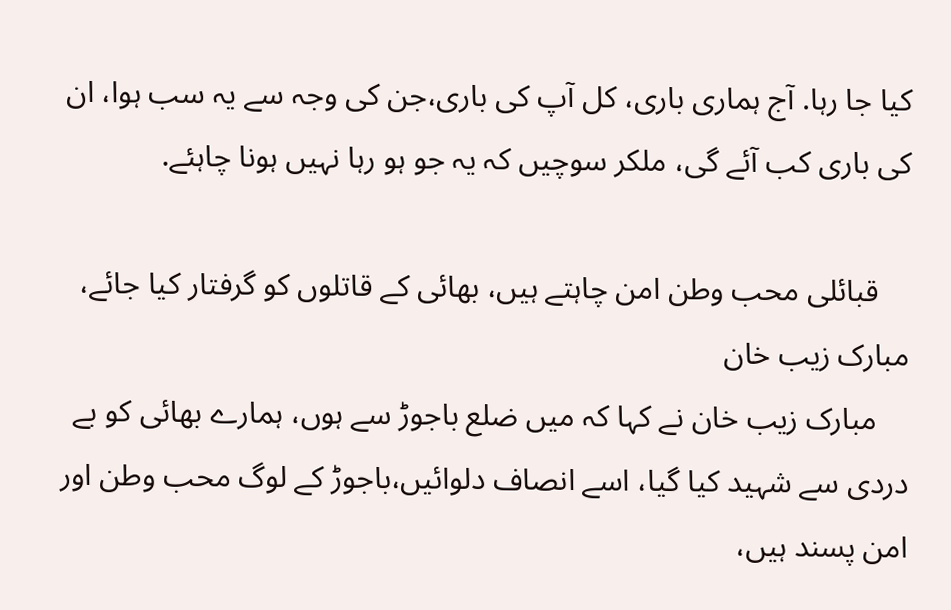کیا جا رہا. آج ہماری باری، کل آپ کی باری،جن کی وجہ سے یہ سب ہوا، ان کی باری کب آئے گی، ملکر سوچیں کہ یہ جو ہو رہا نہیں ہونا چاہئے.

    قبائلی محب وطن امن چاہتے ہیں، بھائی کے قاتلوں کو گرفتار کیا جائے، مبارک زیب خان
    مبارک زیب خان نے کہا کہ میں ضلع باجوڑ سے ہوں، ہمارے بھائی کو بے دردی سے شہید کیا گیا، اسے انصاف دلوائیں،باجوڑ کے لوگ محب وطن اور امن پسند ہیں،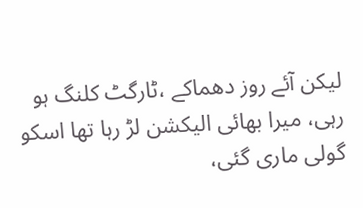لیکن آئے روز دھماکے ،ٹارگٹ کلنگ ہو رہی، میرا بھائی الیکشن لڑ رہا تھا اسکو گولی ماری گئی،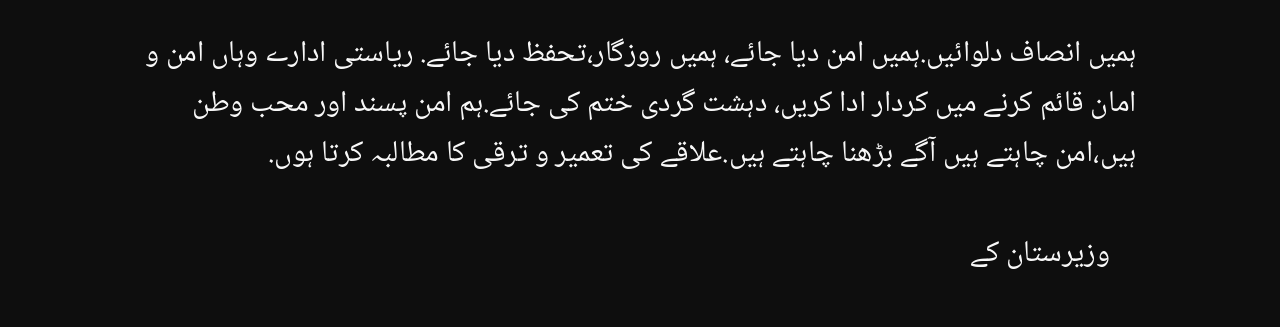ہمیں انصاف دلوائیں.ہمیں امن دیا جائے، ہمیں روزگار،تحفظ دیا جائے. ریاستی ادارے وہاں امن و امان قائم کرنے میں کردار ادا کریں، دہشت گردی ختم کی جائے.ہم امن پسند اور محب وطن ہیں،امن چاہتے ہیں آگے بڑھنا چاہتے ہیں.علاقے کی تعمیر و ترقی کا مطالبہ کرتا ہوں.

    وزیرستان کے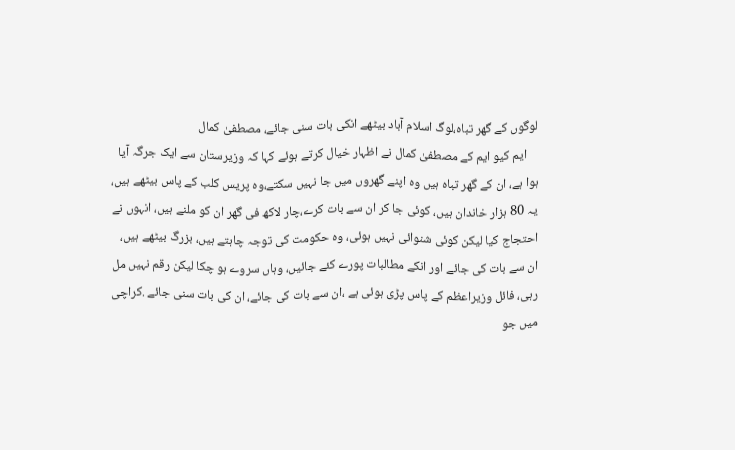لوگوں کے گھر تباہ،لوگ اسلام آباد بیٹھے انکی بات سنی جائے، مصطفیٰ کمال
    ایم کیو ایم کے مصطفیٰ کمال نے اظہار خیال کرتے ہوئے کہا کہ وزیرستان سے ایک جرگہ آیا ہوا ہے، ان کے گھر تباہ ہیں وہ اپنے گھروں میں جا نہیں سکتے،وہ پریس کلب کے پاس بیٹھے ہیں، یہ 80 ہزار خاندان ہیں، کوئی جا کر ان سے بات کرے،چار لاکھ فی گھر ان کو ملنے ہیں، انہوں نے احتجاج کیا لیکن کوئی شنوائی نہیں ہوئی، وہ حکومت کی توجہ چاہتے ہیں، بزرگ بیٹھے ہیں، ان سے بات کی جائے اور انکے مطالبات پورے کئے جائیں، وہاں سروے ہو چکا لیکن رقم نہیں مل رہی، فائل وزیراعظم کے پاس پڑی ہوئی ہے ،ان سے بات کی جائے، ان کی بات سنی جائے .کراچی میں جو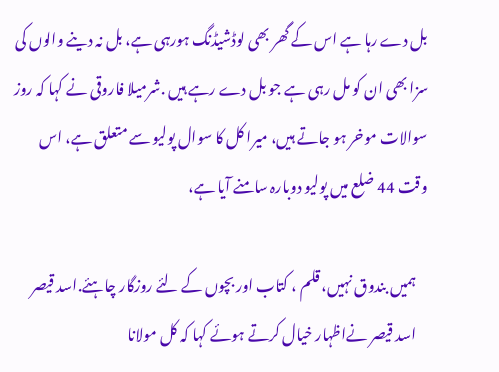بل دے رہا ہے اس کے گھر بھی لوڈشیڈنگ ہورہی ہے، بل نہ دینے والوں کی سزا بھی ان کو مل رہی ہے جو بل دے رہے ہیں .شرمیلا فاروقی نے کہا کہ روز سوالات موخر ہو جاتے ہیں، میرا کل کا سوال پولیو سے متعلق ہے، اس وقت 44 ضلع میں پولیو دوبارہ سامنے آیا ہے،

    ہمیں بندوق نہیں، قلم ، کتاب اور بچوں کے لئے روزگار چاہئے.اسد قیصر
    اسد قیصر نےاظہار خیال کرتے ہوئے کہا کہ کل مولانا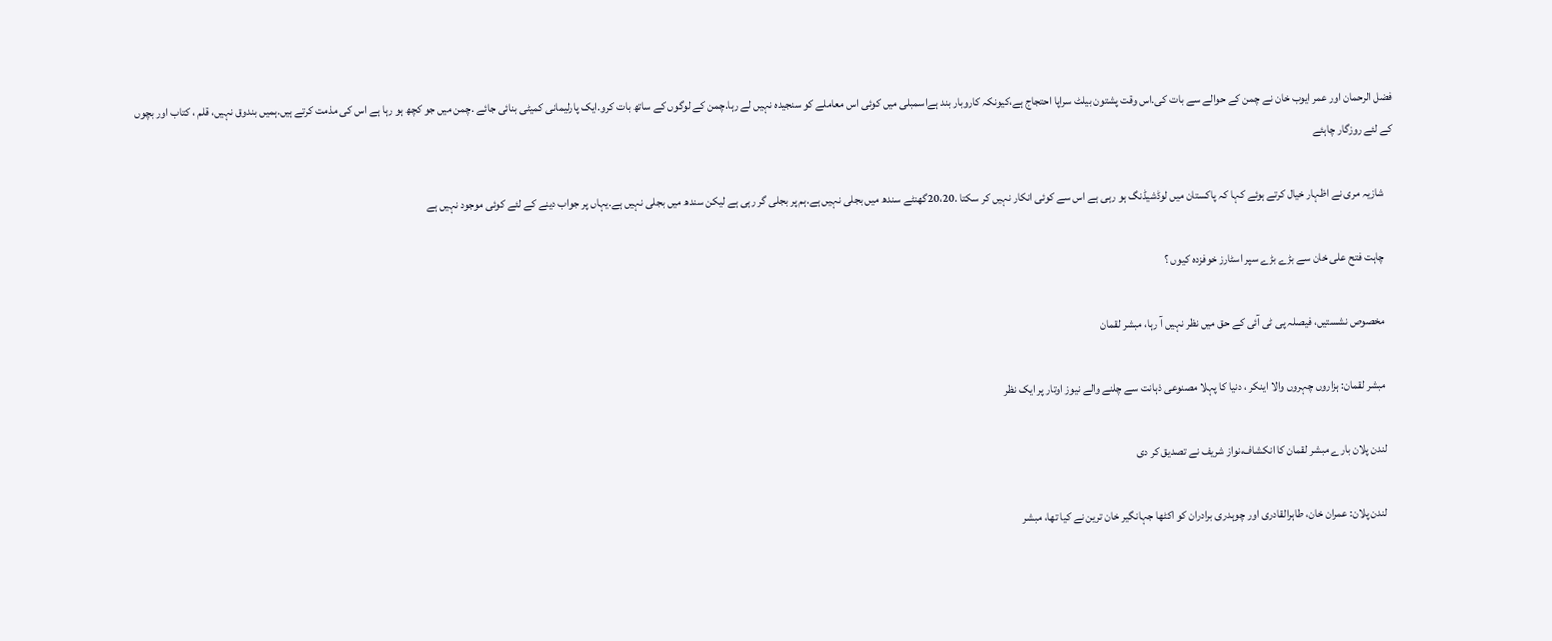فضل الرحمان اور عمر ایوب خان نے چمن کے حوالے سے بات کی.اس وقت پشتون بیلٹ سراپا احتجاج ہے،کیونکہ کاروبار بند ہےاسمبلی میں کوئی اس معاملے کو سنجیدہ نہیں لے رہا.چمن کے لوگوں کے ساتھ بات کرو.ایک پارلیمانی کمیٹی بنائی جائے .چمن میں جو کچھ ہو رہا ہے اس کی مذمت کرتے ہیں.ہمیں بندوق نہیں، قلم ، کتاب اور بچوں کے لئے روزگار چاہئے

    شازیہ مری نے اظہار خیال کرتے ہوئے کہا کہ پاکستان میں لوڈشیڈنگ ہو رہی ہے اس سے کوئی انکار نہیں کر سکتا .20،20گھنٹے سندھ میں بجلی نہیں ہے.ہم پر بجلی گر رہی ہے لیکن سندھ میں بجلی نہیں ہے.یہاں پر جواب دینے کے لئے کوئی موجود نہیں ہے

    چاہت فتح علی خان سے بڑے بڑے سپر اسٹارز خوفزدہ کیوں ؟

    مخصوص نشستیں، فیصلہ پی ٹی آئی کے حق میں نظر نہیں آ رہا، مبشر لقمان

    مبشر لقمان: ہزاروں چہروں والا اینکر ، دنیا کا پہلا مصنوعی ذہانت سے چلنے والے نیوز اوتار پر ایک نظر

    لندن پلان بارے مبشر لقمان کا انکشاف،نواز شریف نے تصدیق کر دی

    لندن پلان: عمران خان، طاہرالقادری اور چوہدری برادران کو اکٹھا جہانگیر خان ترین نے کیا تھا، مبشر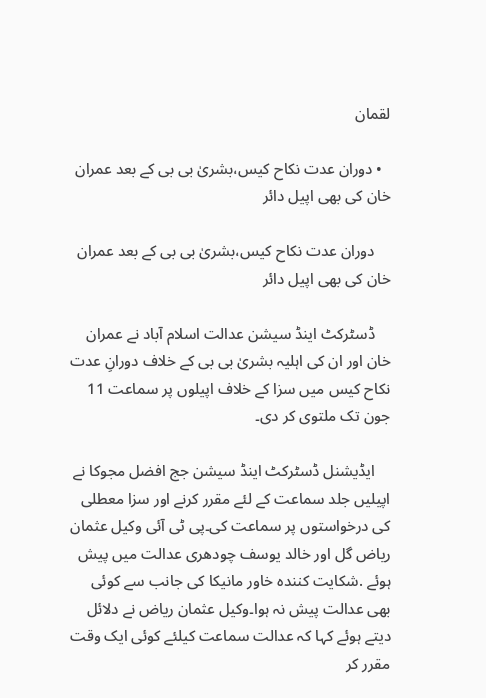لقمان

  • دوران عدت نکاح کیس،بشریٰ بی بی کے بعد عمران خان کی بھی اپیل دائر

    دوران عدت نکاح کیس،بشریٰ بی بی کے بعد عمران خان کی بھی اپیل دائر

    ڈسٹرکٹ اینڈ سیشن عدالت اسلام آباد نے عمران خان اور ان کی اہلیہ بشریٰ بی بی کے خلاف دورانِ عدت نکاح کیس میں سزا کے خلاف اپیلوں پر سماعت 11 جون تک ملتوی کر دی۔

    ایڈیشنل ڈسٹرکٹ اینڈ سیشن جج افضل مجوکا نے اپیلیں جلد سماعت کے لئے مقرر کرنے اور سزا معطلی کی درخواستوں پر سماعت کی۔پی ٹی آئی وکیل عثمان ریاض گل اور خالد یوسف چودھری عدالت میں پیش ہوئے .شکایت کنندہ خاور مانیکا کی جانب سے کوئی بھی عدالت پیش نہ ہوا۔وکیل عثمان ریاض نے دلائل دیتے ہوئے کہا کہ عدالت سماعت کیلئے کوئی ایک وقت مقرر کر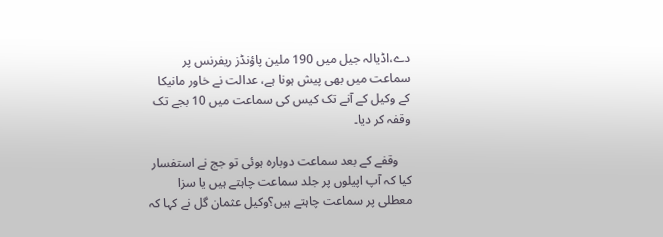دے،اڈیالہ جیل میں 190 ملین پاؤنڈز ریفرنس پر سماعت میں بھی پیش ہونا ہے، عدالت نے خاور مانیکا کے وکیل کے آنے تک کیس کی سماعت میں 10 بجے تک وقفہ کر دیا۔

    وقفے کے بعد سماعت دوبارہ ہوئی تو جج نے استفسار کیا کہ آپ اپیلوں پر جلد سماعت چاہتے ہیں یا سزا معطلی پر سماعت چاہتے ہیں؟وکیل عثمان گل نے کہا کہ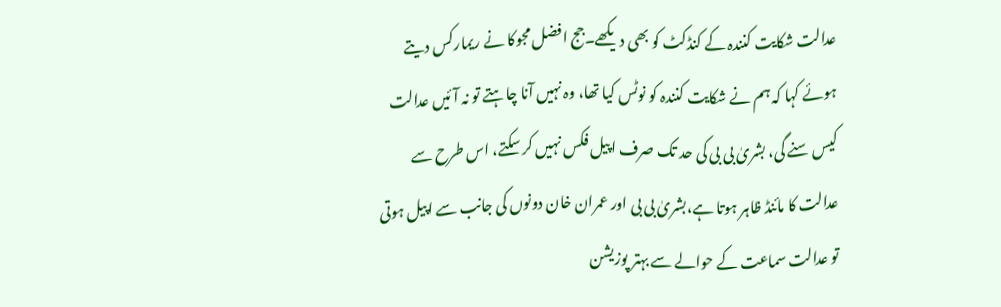عدالت شکایت کنندہ کے کنڈکٹ کو بھی دیکھے۔جج افضل مجوکا نے ریمارکس دیتے ہوئے کہا کہ ہم نے شکایت کنندہ کو نوٹس کیا تھا، وہ نہیں آنا چاہتے تو نہ آئیں عدالت کیس سنے گی، بشریٰ بی بی کی حد تک صرف اپیل فکس نہیں کر سکتے، اس طرح سے عدالت کا مائنڈ ظاہر ہوتا ہے،بشریٰ بی بی اور عمران خان دونوں کی جانب سے اپیل ہوتی تو عدالت سماعت کے حوالے سے بہتر پوزیشن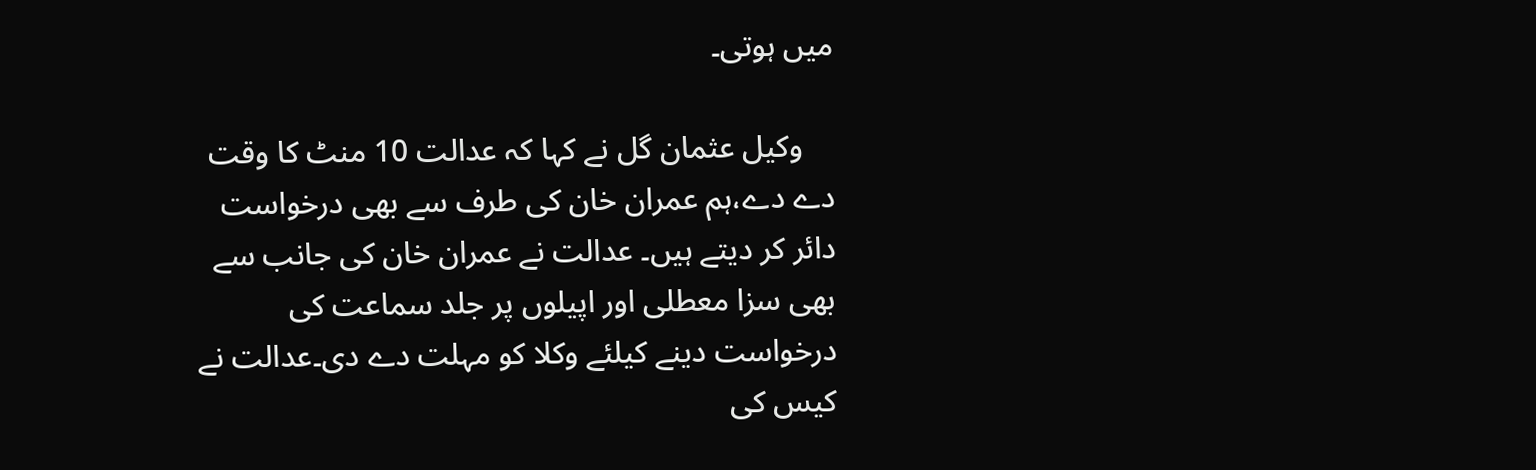میں ہوتی۔

    وکیل عثمان گل نے کہا کہ عدالت 10 منٹ کا وقت دے دے،ہم عمران خان کی طرف سے بھی درخواست دائر کر دیتے ہیں۔ عدالت نے عمران خان کی جانب سے بھی سزا معطلی اور اپیلوں پر جلد سماعت کی درخواست دینے کیلئے وکلا کو مہلت دے دی۔عدالت نے کیس کی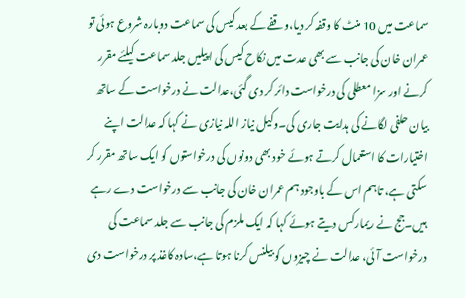سماعت میں 10 منٹ کا وقفہ کر دیا،وقفے کے بعد کیس کی سماعت دوبارہ شروع ہوئی تو عمران خان کی جانب سے بھی عدت میں نکاح کیس کی اپیلیں جلد سماعت کیلئے مقرر کرنے اور سزا معطلی کی درخواست دائر کر دی گئی،عدالت نے درخواست کے ساتھ بیان حلفی لگانے کی ہدایت جاری کی۔وکیل نیاز اللہ نیازی نے کہا کہ عدالت اپنے اختیارات کا استعمال کرتے ہوئے خود بھی دونوں کی درخواستوں کو ایک ساتھ مقرر کر سکتی ہے، تاہم اس کے باوجود ہم عمران خان کی جانب سے درخواست دے رہے ہیں۔جج نے ریمارکس دیتے ہوئے کہا کہ ایک ملزم کی جانب سے جلد سماعت کی درخواست آئی، عدالت نے چیزوں کو بیلنس کرنا ہوتا ہے،سادہ کاغذ پر درخواست دی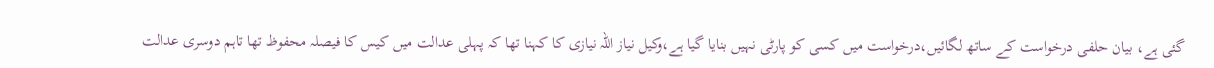گئی ہے، بیان حلفی درخواست کے ساتھ لگائیں،درخواست میں کسی کو پارٹی نہیں بنایا گیا ہے،وکیل نیاز اللہ نیازی کا کہنا تھا کہ پہلی عدالت میں کیس کا فیصلہ محفوظ تھا تاہم دوسری عدالت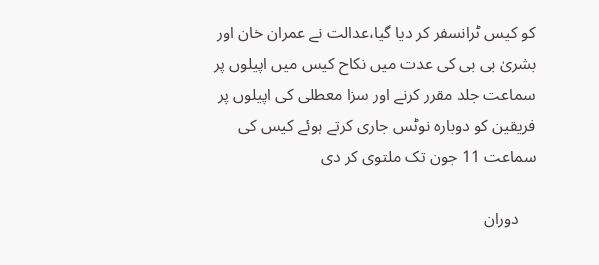کو کیس ٹرانسفر کر دیا گیا،عدالت نے عمران خان اور بشریٰ بی بی کی عدت میں نکاح کیس میں اپیلوں پر سماعت جلد مقرر کرنے اور سزا معطلی کی اپیلوں پر فریقین کو دوبارہ نوٹس جاری کرتے ہوئے کیس کی سماعت 11 جون تک ملتوی کر دی

    دوران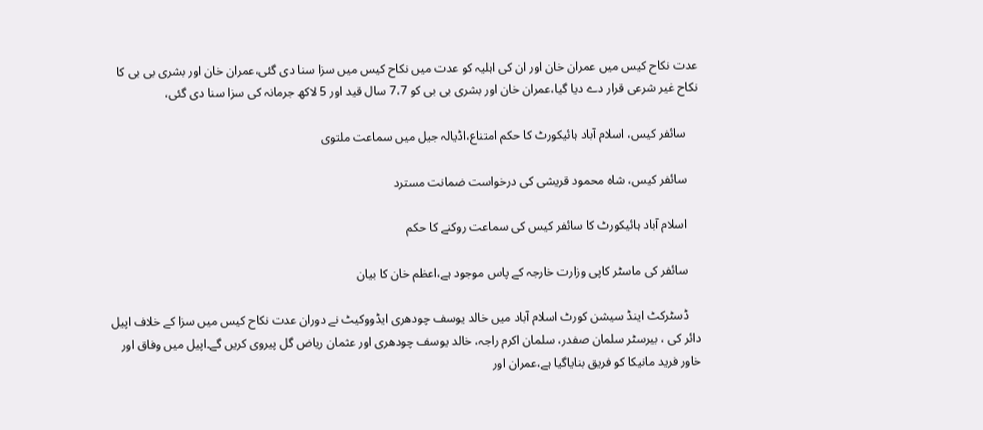عدت نکاح کیس میں عمران خان اور ان کی اہلیہ کو عدت میں نکاح کیس میں سزا سنا دی گئی،عمران خان اور بشری بی بی کا نکاح غیر شرعی قرار دے دیا گیا،عمران خان اور بشری بی بی کو 7،7 سال قید اور 5 لاکھ جرمانہ کی سزا سنا دی گئی،

    سائفر کیس، اسلام آباد ہائیکورٹ کا حکم امتناع،اڈیالہ جیل میں سماعت ملتوی

    سائفر کیس، شاہ محمود قریشی کی درخواست ضمانت مسترد

    اسلام آباد ہائیکورٹ کا سائفر کیس کی سماعت روکنے کا حکم

    سائفر کی ماسٹر کاپی وزارت خارجہ کے پاس موجود ہے،اعظم خان کا بیان

    ڈسٹرکٹ اینڈ سیشن کورٹ اسلام آباد میں خالد یوسف چودھری ایڈووکیٹ نے دوران عدت نکاح کیس میں سزا کے خلاف اپیل دائر کی ، بیرسٹر سلمان صفدر، سلمان اکرم راجہ، خالد یوسف چودھری اور عثمان ریاض گل پیروی کریں گے۔اپیل میں وفاق اور خاور فرید مانیکا کو فریق بنایاگیا ہے،عمران اور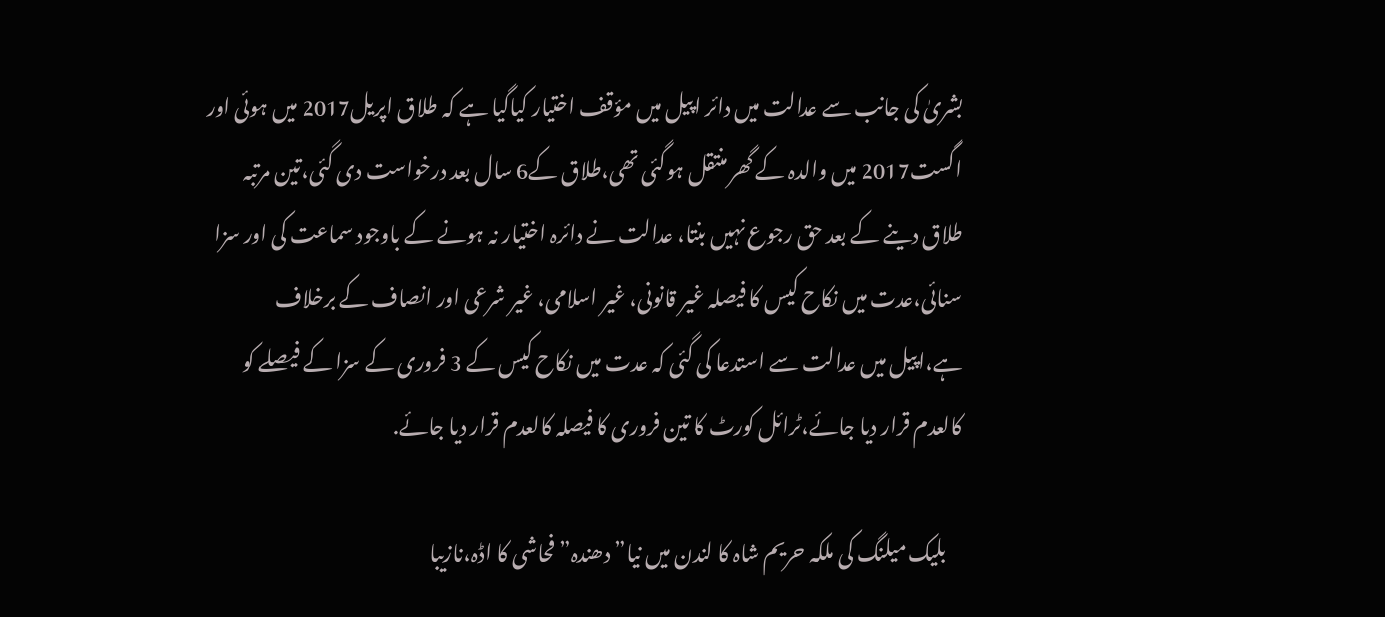بشریٰ کی جانب سے عدالت میں دائر اپیل میں مؤقف اختیار کیاگیا ہے کہ طلاق اپریل2017 میں ہوئی اور اگست2017 میں والدہ کے گھر منتقل ہوگئی تھی،طلاق کے6 سال بعد درخواست دی گئی،تین مرتبہ طلاق دینے کے بعد حق رجوع نہیں بنتا، عدالت نے دائرہ اختیار نہ ہونے کے باوجود سماعت کی اور سزا سنائی،عدت میں نکاح کیس کا فیصلہ غیر قانونی، غیر اسلامی، غیر شرعی اور انصاف کے برخلاف ہے،اپیل میں عدالت سے استدعا کی گئی کہ عدت میں نکاح کیس کے 3 فروری کے سزا کے فیصلے کو کالعدم قرار دیا جائے،ٹرائل کورٹ کا تین فروری کا فیصلہ کالعدم قرار دیا جائے.

    بلیک میلنگ کی ملکہ حریم شاہ کا لندن میں نیا”دھندہ”فحاشی کا اڈہ،نازیبا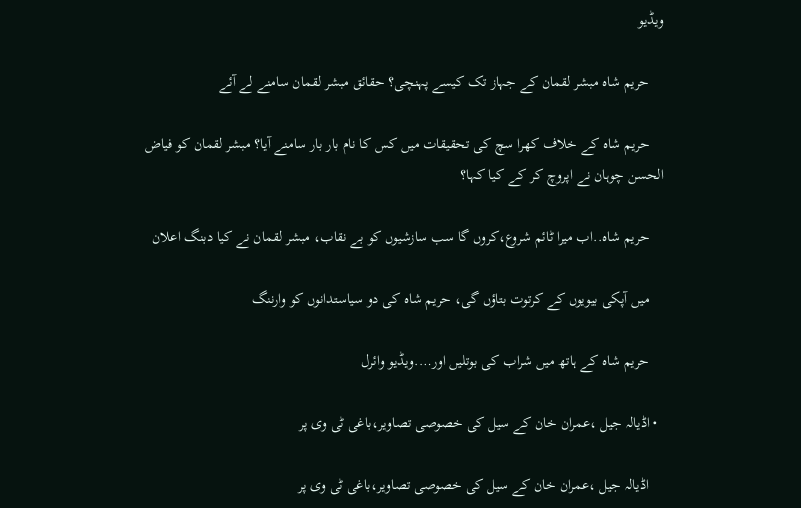ویڈیو

    حریم شاہ مبشر لقمان کے جہاز تک کیسے پہنچی؟ حقائق مبشر لقمان سامنے لے آئے

    حریم شاہ کے خلاف کھرا سچ کی تحقیقات میں کس کا نام بار بار سامنے آیا؟ مبشر لقمان کو فیاض الحسن چوہان نے اپروچ کر کے کیا کہا؟

    حریم شاہ..اب میرا ٹائم شروع،کروں گا سب سازشیوں کو بے نقاب، مبشر لقمان نے کیا دبنگ اعلان

    میں آپکی بیویوں کے کرتوت بتاؤں گی، حریم شاہ کی دو سیاستدانوں کو وارننگ

    حریم شاہ کے ہاتھ میں شراب کی بوتلیں اور….ویڈیو وائرل

  • اڈیالہ جیل ،عمران خان کے سیل کی خصوصی تصاویر،باغی ٹی وی پر

    اڈیالہ جیل ،عمران خان کے سیل کی خصوصی تصاویر،باغی ٹی وی پر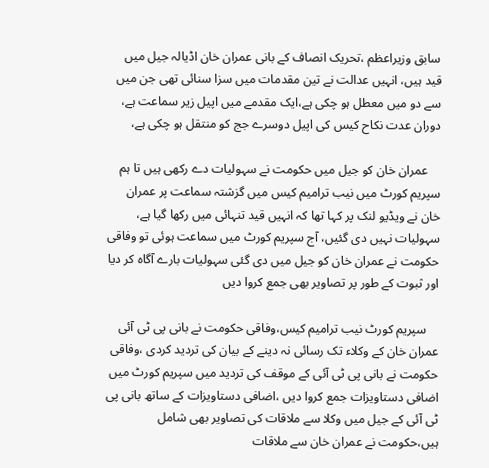سابق وزیراعظم ،تحریک انصاف کے بانی عمران خان اڈیالہ جیل میں قید ہیں، انہیں عدالت نے تین مقدمات میں سزا سنائی تھی جن میں سے دو میں معطل ہو چکی ہے،ایک مقدمے میں اپیل زیر سماعت ہے، دوران عدت نکاح کیس کی اپیل دوسرے جج کو منتقل ہو چکی ہے،

    عمران خان کو جیل میں حکومت نے سہولیات دے رکھی ہیں تا ہم سپریم کورٹ میں نیب ترامیم کیس میں گزشتہ سماعت پر عمران خان نے ویڈیو لنک پر کہا تھا کہ انہیں قید تنہائی میں رکھا گیا ہے، سہولیات نہیں دی گئیں، آج سپریم کورٹ میں سماعت ہوئی تو وفاقی حکومت نے عمران خان کو جیل میں دی گئی سہولیات بارے آگاہ کر دیا اور ثبوت کے طور پر تصاویر بھی جمع کروا دیں

    سپریم کورٹ نیب ترامیم کیس،وفاقی حکومت نے بانی پی ٹی آئی عمران خان کے وکلاء تک رسائی نہ دینے کے بیان کی تردید کردی ،وفاقی حکومت نے بانی پی ٹی آئی کے موقف کی تردید میں سپریم کورٹ میں اضافی دستاویزات جمع کروا دیں ،اضافی دستاویزات کے ساتھ بانی پی ٹی آئی کے جیل میں وکلا سے ملاقات کی تصاویر بھی شامل ہیں،حکومت نے عمران خان سے ملاقات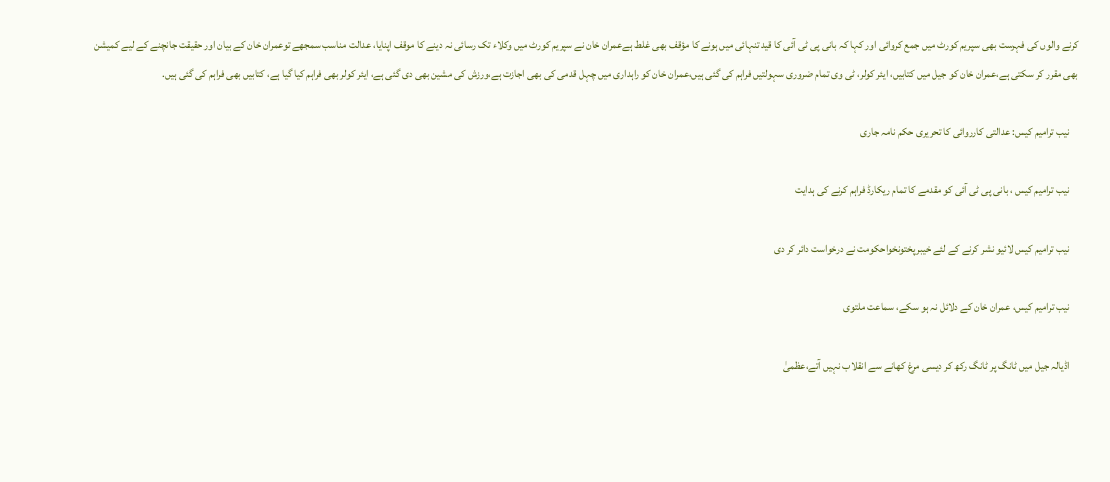کرنے والوں کی فہرست بھی سپریم کورٹ میں جمع کروائی اور کہا کہ بانی پی ٹی آئی کا قید تنہائی میں ہونے کا مؤقف بھی غلط ہےعمران خان نے سپریم کورٹ میں وکلاء تک رسائی نہ دینے کا موقف اپنایا، عدالت مناسب سمجھے توعمران خان کے بیان اور حقیقت جانچنے کے لیے کمیشن بھی مقرر کر سکتی ہے،عمران خان کو جیل میں کتابیں، ایئر کولر، ٹی وی تمام ضروری سہولتیں فراہم کی گئی ہیں،عمران خان کو راہداری میں چہل قدمی کی بھی اجازت ہے،ورزش کی مشین بھی دی گئی ہے، ایئر کولر بھی فراہم کیا گیا ہے، کتابیں بھی فراہم کی گئی ہیں.

    نیب ترامیم کیس: عدالتی کارروائی کا تحریری حکم نامہ جاری

    نیب ترامیم کیس ، بانی پی ٹی آئی کو مقدمے کا تمام ریکارڈ فراہم کرنے کی ہدایت

    نیب ترامیم کیس لائیو نشر کرنے کے لئے خیبرپختونخواحکومت نے درخواست دائر کر دی

    نیب ترامیم کیس، عمران خان کے دلائل نہ ہو سکے، سماعت ملتوی

    اڈیالہ جیل میں ٹانگ پر ٹانگ رکھ کر دیسی مرغ کھانے سے انقلاب نہیں آتے،عظمیٰ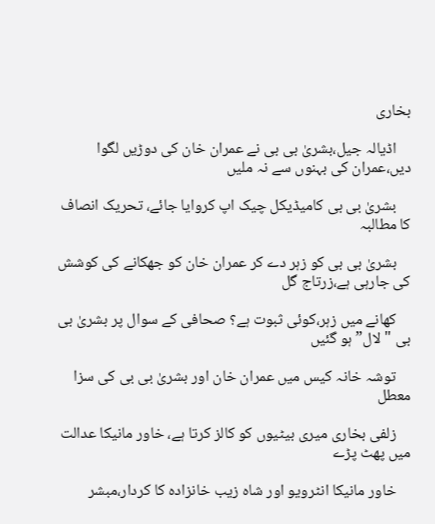بخاری

    اڈیالہ جیل،بشریٰ بی بی نے عمران خان کی دوڑیں لگوا دیں،عمران کی بہنوں سے نہ ملیں

    بشریٰ بی بی کامیڈیکل چیک اپ کروایا جائے، تحریک انصاف کا مطالبہ

    بشریٰ بی بی کو زہر دے کر عمران خان کو جھکانے کی کوشش کی جارہی ہے،زرتاج گل

    کھانے میں زہر،کوئی ثبوت ہے؟ صحافی کے سوال پر بشریٰ بی بی "لال” ہو گئیں

    توشہ خانہ کیس میں عمران خان اور بشریٰ بی بی کی سزا معطل

    زلفی بخاری میری بیٹیوں کو کالز کرتا ہے، خاور مانیکا عدالت میں پھٹ پڑے

    خاور مانیکا انٹرویو اور شاہ زیب خانزادہ کا کردار،مبشر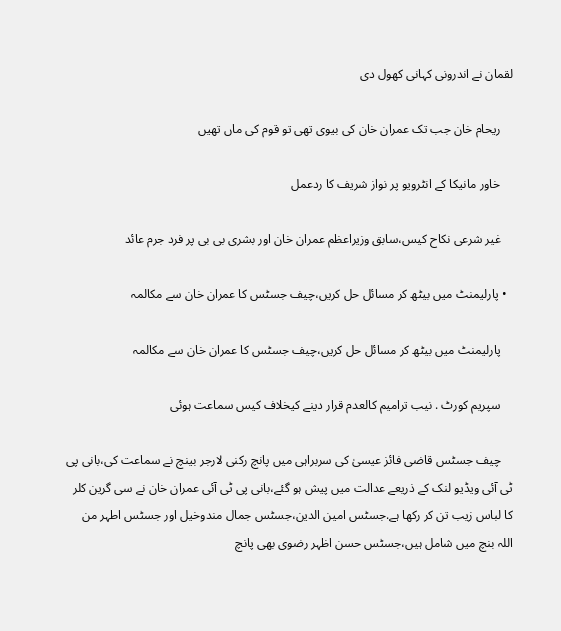لقمان نے اندرونی کہانی کھول دی

    ریحام خان جب تک عمران خان کی بیوی تھی تو قوم کی ماں تھیں

    خاور مانیکا کے انٹرویو پر نواز شریف کا ردعمل

    غیر شرعی نکاح کیس،سابق وزیراعظم عمران خان اور بشری بی بی پر فرد جرم عائد

  • پارلیمنٹ میں بیٹھ کر مسائل حل کریں،چیف جسٹس کا عمران خان سے مکالمہ

    پارلیمنٹ میں بیٹھ کر مسائل حل کریں،چیف جسٹس کا عمران خان سے مکالمہ

    سپریم کورٹ . نیب ترامیم کالعدم قرار دینے کیخلاف کیس سماعت ہوئی

    چیف جسٹس قاضی فائز عیسیٰ کی سربراہی میں پانچ رکنی لارجر بینچ نے سماعت کی،بانی پی ٹی آئی ویڈیو لنک کے ذریعے عدالت میں پیش ہو گئے،بانی پی ٹی آئی عمران خان نے سی گرین کلر کا لباس زیب تن کر رکھا ہے.جسٹس امین الدین،جسٹس جمال مندوخیل اور جسٹس اطہر من اللہ بنچ میں شامل ہیں،جسٹس حسن اظہر رضوی بھی پانچ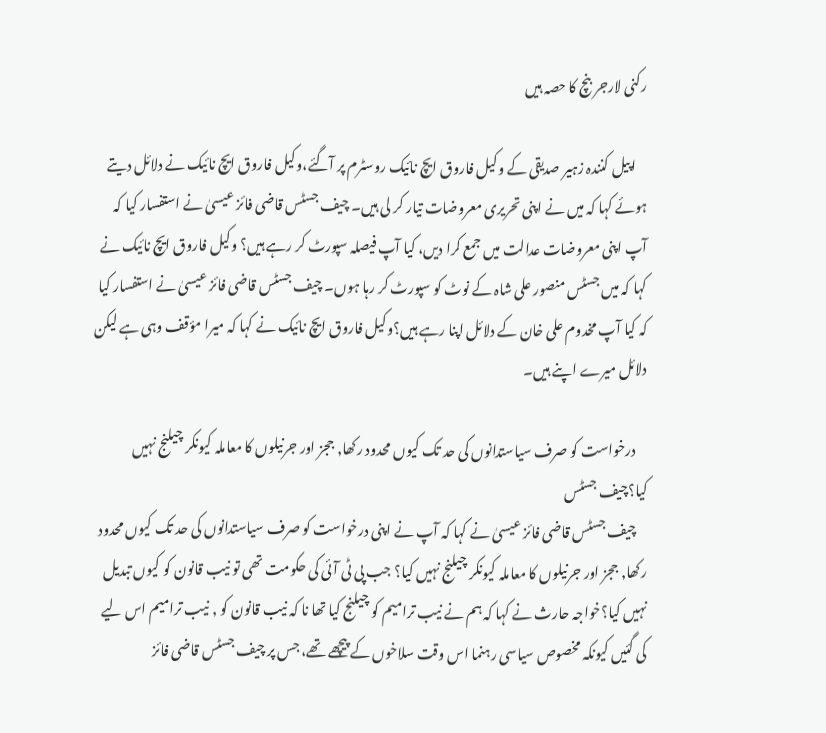رکنی لارجر بنچ کا حصہ ہیں

    اپیل کنندہ زہیر صدیقی کے وکیل فاروق ایچ نائیک روسٹرم پر آگئے،وکیل فاروق ایچ نائیک نے دلائل دیتے ہوئے کہا کہ میں نے اپنی تحریری معروضات تیار کر لی ہیں۔ چیف جسٹس قاضی فائز عیسیٰ نے استفسار کیا کہ آپ اپنی معروضات عدالت میں جمع کرا دیں، کیا آپ فیصلہ سپورٹ کر رہے ہیں؟ وکیل فاروق ایچ نائیک نے کہا کہ میں جسٹس منصور علی شاہ کے نوٹ کو سپورٹ کر رہا ہوں۔ چیف جسٹس قاضی فائز عیسیٰ نے استفسار کیا کہ کیا آپ مخدوم علی خان کے دلائل اپنا رہے ہیں؟وکیل فاروق ایچ نائیک نے کہا کہ میرا مؤقف وہی ہے لیکن دلائل میرے اپنے ہیں۔

    درخواست کو صرف سیاستدانوں کی حد تک کیوں محدود رکھا, ججز اور جرنیلوں کا معاملہ کیونکر چیلنج نہیں کیا؟چیف جسٹس
    چیف جسٹس قاضی فائز عیسیٰ نے کہا کہ آپ نے اپنی درخواست کو صرف سیاستدانوں کی حد تک کیوں محدود رکھا, ججز اور جرنیلوں کا معاملہ کیونکر چیلنج نہیں کیا؟ جب پی ٹی آئی کی حکومت تھی تو نیب قانون کو کیوں تبدیل نہیں کیا؟خواجہ حارث نے کہا کہ ہم نے نیب ترامیم کو چیلنج کیا تھا نا کہ نیب قانون کو , نیب ترامیم اس لیے کی گئیں کیونکہ مخصوص سیاسی رہنما اس وقت سلاخوں کے پیچھے تھے، جس پر چیف جسٹس قاضی فائز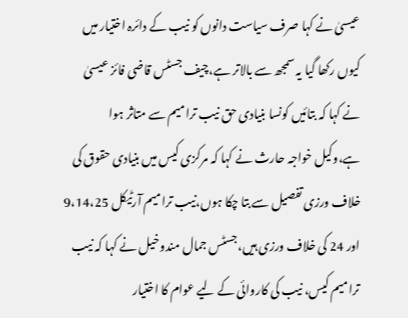عیسیٰ نے کہا صرف سیاست دانوں کو نیب کے دائرہ اختیار میں کیوں رکھا گیا یہ سمجھ سے بالاتر ہے،چیف جسٹس قاضی فائز عیسیٰ نے کہا کہ بتائیں کونسا بنیادی حق نیب ترامیم سے متاثر ہوا ہے،وکیل خواجہ حارث نے کہا کہ مرکزی کیس میں بنیادی حقوق کی خلاف ورزی تفصیل سے بتا چکا ہوں،نیب ترامیم آرٹیکل 9،14،25 اور 24 کی خلاف ورزی ہیں،جسٹس جمال مندوخیل نے کہا کہ نیب ترامیم کیس، نیب کی کاروائی کے لیے عوام کا اختیار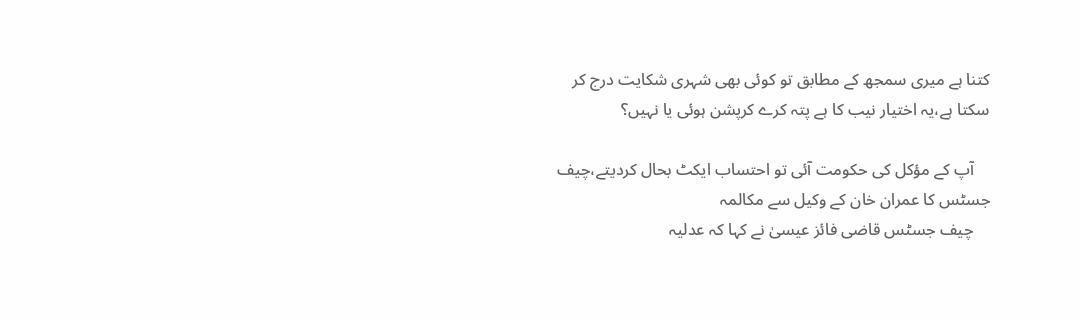کتنا ہے میری سمجھ کے مطابق تو کوئی بھی شہری شکایت درج کر سکتا ہے،یہ اختیار نیب کا ہے پتہ کرے کرپشن ہوئی یا نہیں؟

    آپ کے مؤکل کی حکومت آئی تو احتساب ایکٹ بحال کردیتے،چیف جسٹس کا عمران خان کے وکیل سے مکالمہ
    چیف جسٹس قاضی فائز عیسیٰ نے کہا کہ عدلیہ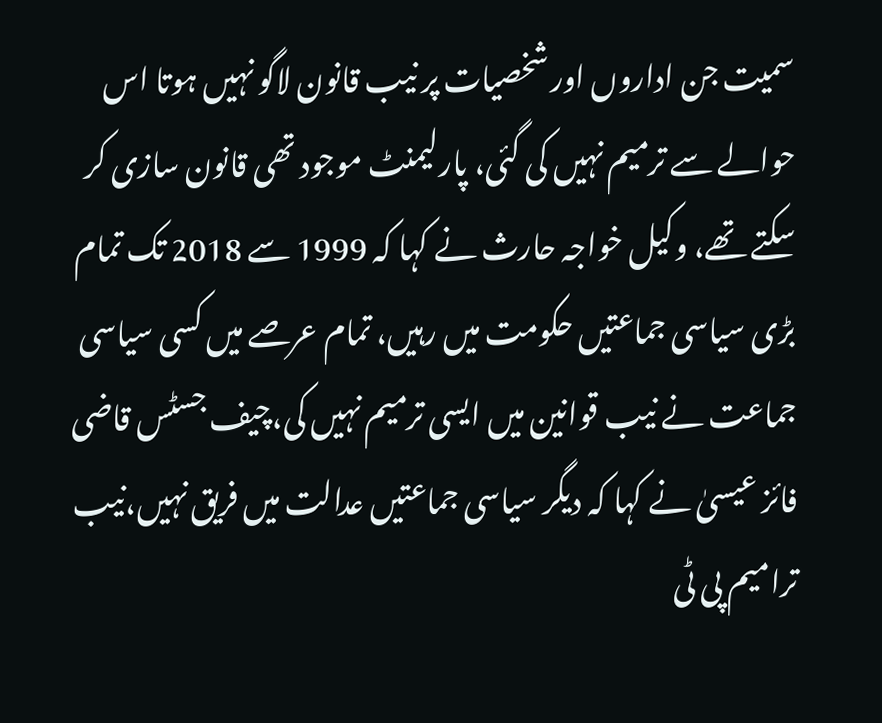سمیت جن اداروں اور شخصیات پر نیب قانون لاگو نہیں ہوتا اس حوالے سے ترمیم نہیں کی گئی، پارلیمنٹ موجود تھی قانون سازی کر سکتے تھے، وکیل خواجہ حارث نے کہا کہ 1999 سے 2018 تک تمام بڑی سیاسی جماعتیں حکومت میں رہیں، تمام عرصے میں کسی سیاسی جماعت نے نیب قوانین میں ایسی ترمیم نہیں کی،چیف جسٹس قاضی فائز عیسیٰ نے کہا کہ دیگر سیاسی جماعتیں عدالت میں فریق نہیں،نیب ترامیم پی ٹی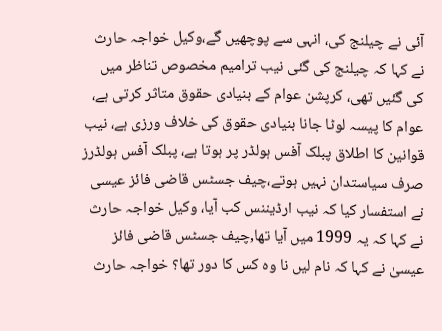آئی نے چیلنج کی، انہی سے پوچھیں گے،وکیل خواجہ حارث نے کہا کہ چیلنج کی گئی نیب ترامیم مخصوص تناظر میں کی گئیں تھی، کرپشن عوام کے بنیادی حقوق متاثر کرتی ہے، عوام کا پیسہ لوٹا جانا بنیادی حقوق کی خلاف ورزی ہے، نیب قوانین کا اطلاق پبلک آفس ہولڈر پر ہوتا ہے، پبلک آفس ہولڈرز صرف سیاستدان نہیں ہوتے،چیف جسٹس قاضی فائز عیسی نے استفسار کیا کہ نیب ارڈیننس کب آیا، وکیل خواجہ حارث نے کہا کہ یہ 1999 میں آیا تھا,چیف جسٹس قاضی فائز عیسیٰ نے کہا کہ نام لیں نا وہ کس کا دور تھا؟ خواجہ حارث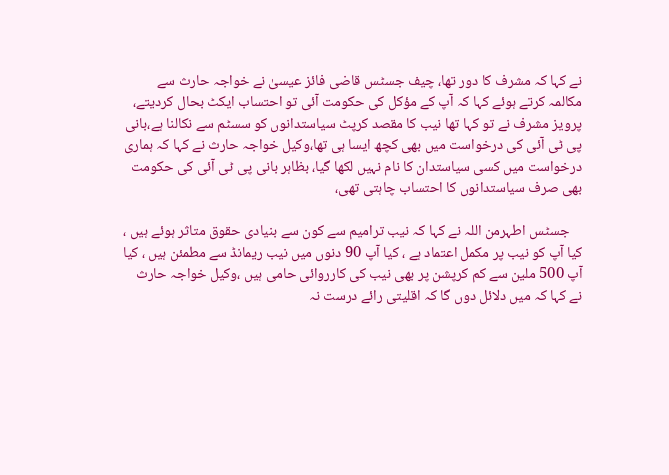نے کہا کہ مشرف کا دور تھا، چیف جسٹس قاضی فائز عیسیٰ نے خواجہ حارث سے مکالمہ کرتے ہوئے کہا کہ آپ کے مؤکل کی حکومت آئی تو احتساب ایکٹ بحال کردیتے، پرویز مشرف نے تو کہا تھا نیب کا مقصد کرپٹ سیاستدانوں کو سسٹم سے نکالنا ہے،بانی پی ٹی آئی کی درخواست میں بھی کچھ ایسا ہی تھا،وکیل خواجہ حارث نے کہا کہ ہماری درخواست میں کسی سیاستدان کا نام نہیں لکھا گیا، بظاہر بانی پی ٹی آئی کی حکومت بھی صرف سیاستدانوں کا احتساب چاہتی تھی،

    جسٹس اطہرمن اللہ نے کہا کہ نیب ترامیم سے کون سے بنیادی حقوق متاثر ہوئے ہیں ، کیا آپ کو نیب پر مکمل اعتماد ہے ، کیا آپ 90 دنوں میں نیب ریمانڈ سے مطمئن ہیں ، کیا آپ 500 ملین سے کم کرپشن پر بھی نیب کی کارروائی حامی ہیں ،وکیل خواجہ حارث نے کہا کہ میں دلائل دوں گا کہ اقلیتی رائے درست نہ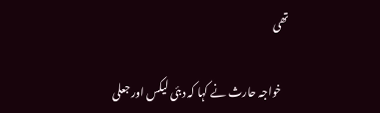تھی

    خواجہ حارث نے کہا کہ دبئی لیکس اور جعلی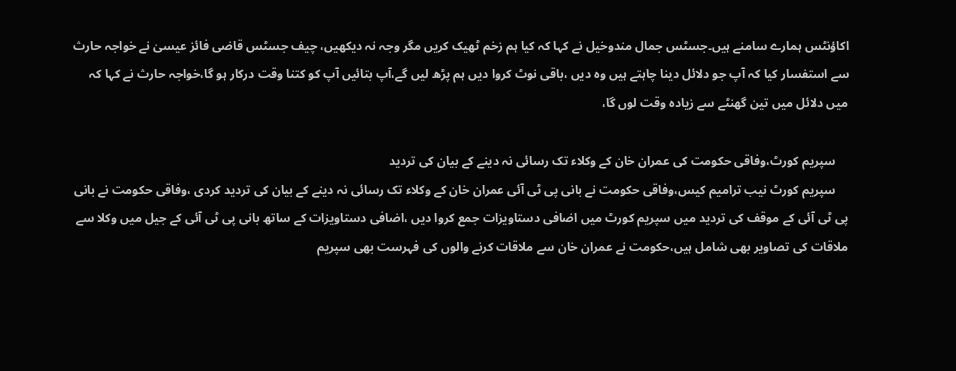اکاؤنٹس ہمارے سامنے ہیں۔جسٹس جمال مندوخیل نے کہا کہ کیا ہم زخم ٹھیک کریں مگر وجہ نہ دیکھیں، چیف جسٹس قاضی فائز عیسیٰ نے خواجہ حارث سے استفسار کیا کہ آپ جو دلائل دینا چاہتے ہیں وہ دیں ،باقی نوٹ کروا دیں ہم پڑھ لیں گے،آپ بتائیں آپ کو کتنا وقت درکار ہو گا،خواجہ حارث نے کہا کہ میں دلائل میں تین گھنٹے سے زیادہ وقت لوں گا،

    سپریم کورٹ،وفاقی حکومت کی عمران خان کے وکلاء تک رسائی نہ دینے کے بیان کی تردید
    سپریم کورٹ نیب ترامیم کیس،وفاقی حکومت نے بانی پی ٹی آئی عمران خان کے وکلاء تک رسائی نہ دینے کے بیان کی تردید کردی ،وفاقی حکومت نے بانی پی ٹی آئی کے موقف کی تردید میں سپریم کورٹ میں اضافی دستاویزات جمع کروا دیں ،اضافی دستاویزات کے ساتھ بانی پی ٹی آئی کے جیل میں وکلا سے ملاقات کی تصاویر بھی شامل ہیں،حکومت نے عمران خان سے ملاقات کرنے والوں کی فہرست بھی سپریم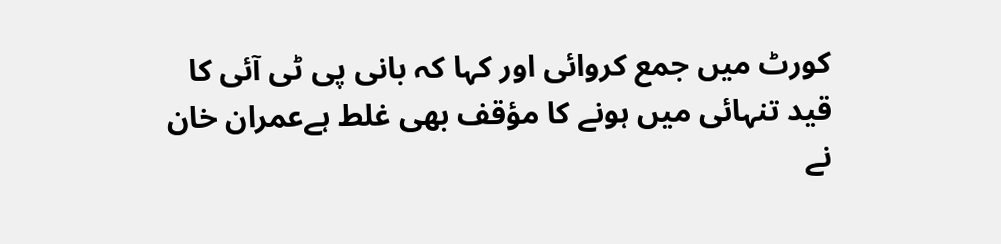کورٹ میں جمع کروائی اور کہا کہ بانی پی ٹی آئی کا قید تنہائی میں ہونے کا مؤقف بھی غلط ہےعمران خان نے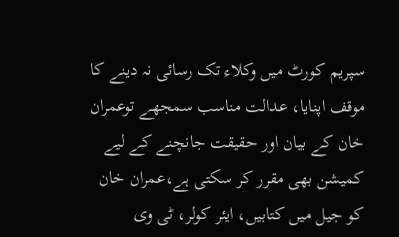سپریم کورٹ میں وکلاء تک رسائی نہ دینے کا موقف اپنایا، عدالت مناسب سمجھے توعمران خان کے بیان اور حقیقت جانچنے کے لیے کمیشن بھی مقرر کر سکتی ہے،عمران خان کو جیل میں کتابیں، ایئر کولر، ٹی وی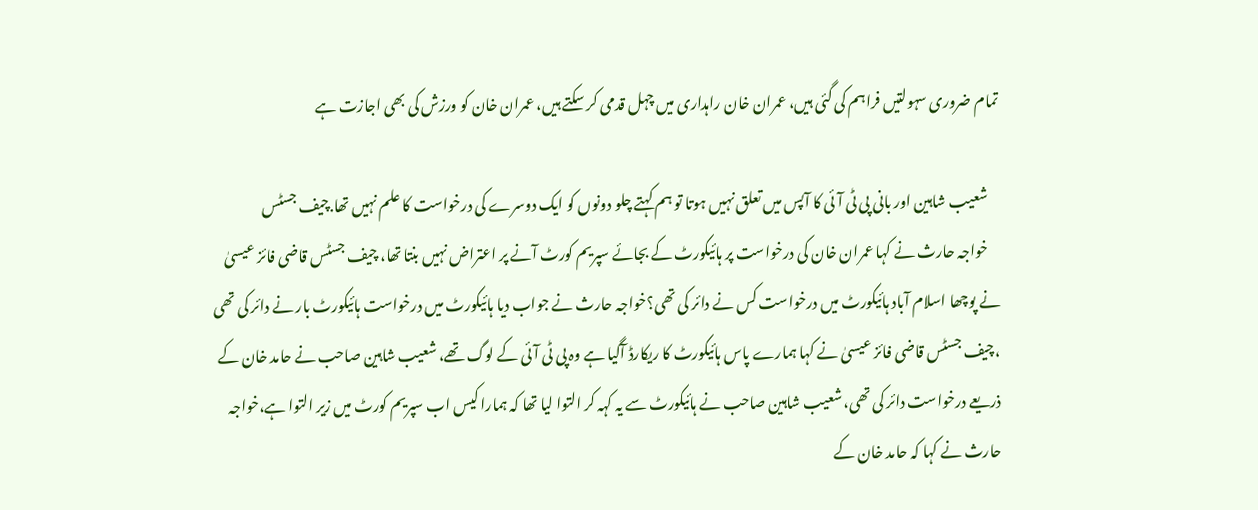تمام ضروری سہولتیں فراہم کی گئی ہیں، عمران خان راہداری میں چہل قدمی کر سکتے ہیں، عمران خان کو ورزش کی بھی اجازت ہے

    شعیب شاہین اور بانی پی ٹی آئی کا آپس میں تعلق نہیں ہوتا تو ہم کہتے چلو دونوں کو ایک دوسرے کی درخواست کا علم نہیں تھا.چیف جسٹس
    خواجہ حارث نے کہا عمران خان کی درخواست پر ہائیکورٹ کے بجائے سپریم کورٹ آنے پر اعتراض نہیں بنتا تھا، چیف جسٹس قاضی فائز عیسیٰ نے پوچھا اسلام آباد ہائیکورٹ میں درخواست کس نے دائر کی تھی؟خواجہ حارث نے جواب دیا ہائیکورٹ میں درخواست ہائیکورٹ بار نے دائر کی تھی ،چیف جسٹس قاضی فائز عیسیٰ نے کہا ہمارے پاس ہائیکورٹ کا ریکارڈ آگیا ہے وہ پی ٹی آئی کے لوگ تھے، شعیب شاہین صاحب نے حامد خان کے ذریعے درخواست دائر کی تھی، شعیب شاہین صاحب نے ہائیکورٹ سے یہ کہہ کر التوا لیا تھا کہ ہمارا کیس اب سپریم کورٹ میں زیر التوا ہے،خواجہ حارث نے کہا کہ حامد خان کے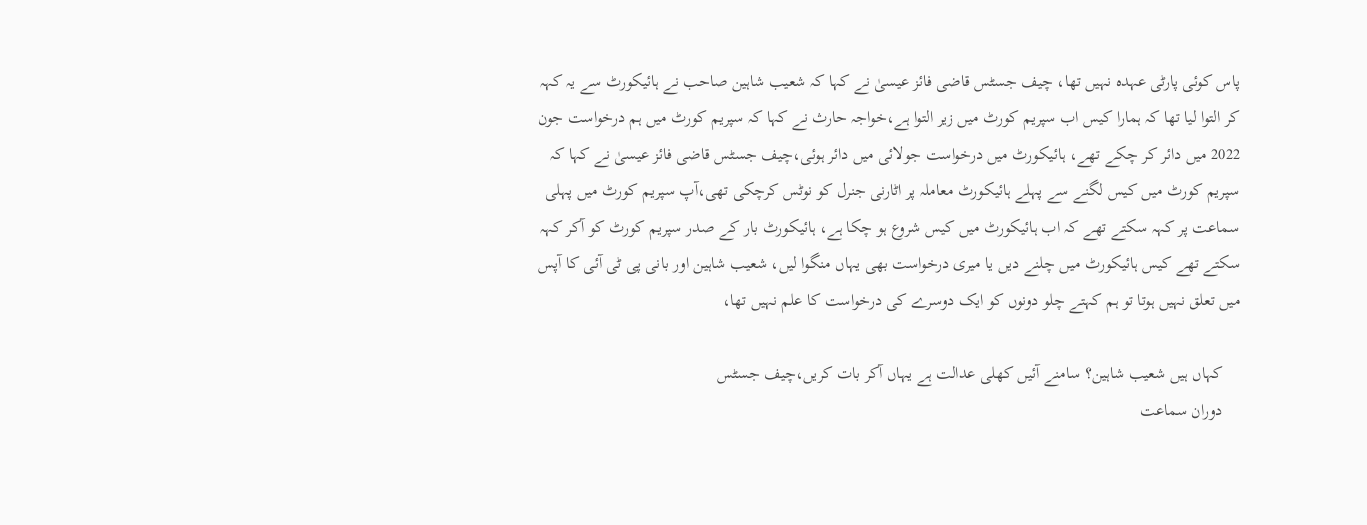پاس کوئی پارٹی عہدہ نہیں تھا، چیف جسٹس قاضی فائز عیسیٰ نے کہا کہ شعیب شاہین صاحب نے ہائیکورٹ سے یہ کہہ کر التوا لیا تھا کہ ہمارا کیس اب سپریم کورٹ میں زیر التوا ہے،خواجہ حارث نے کہا کہ سپریم کورٹ میں ہم درخواست جون 2022 میں دائر کر چکے تھے، ہائیکورٹ میں درخواست جولائی میں دائر ہوئی،چیف جسٹس قاضی فائز عیسیٰ نے کہا کہ سپریم کورٹ میں کیس لگنے سے پہلے ہائیکورٹ معاملہ پر اٹارنی جنرل کو نوٹس کرچکی تھی،آپ سپریم کورٹ میں پہلی سماعت پر کہہ سکتے تھے کہ اب ہائیکورٹ میں کیس شروع ہو چکا ہے، ہائیکورٹ بار کے صدر سپریم کورٹ کو آکر کہہ سکتے تھے کیس ہائیکورٹ میں چلنے دیں یا میری درخواست بھی یہاں منگوا لیں، شعیب شاہین اور بانی پی ٹی آئی کا آپس میں تعلق نہیں ہوتا تو ہم کہتے چلو دونوں کو ایک دوسرے کی درخواست کا علم نہیں تھا،

    کہاں ہیں شعیب شاہین؟ سامنے آئیں کھلی عدالت ہے یہاں آکر بات کریں،چیف جسٹس
    دوران سماعت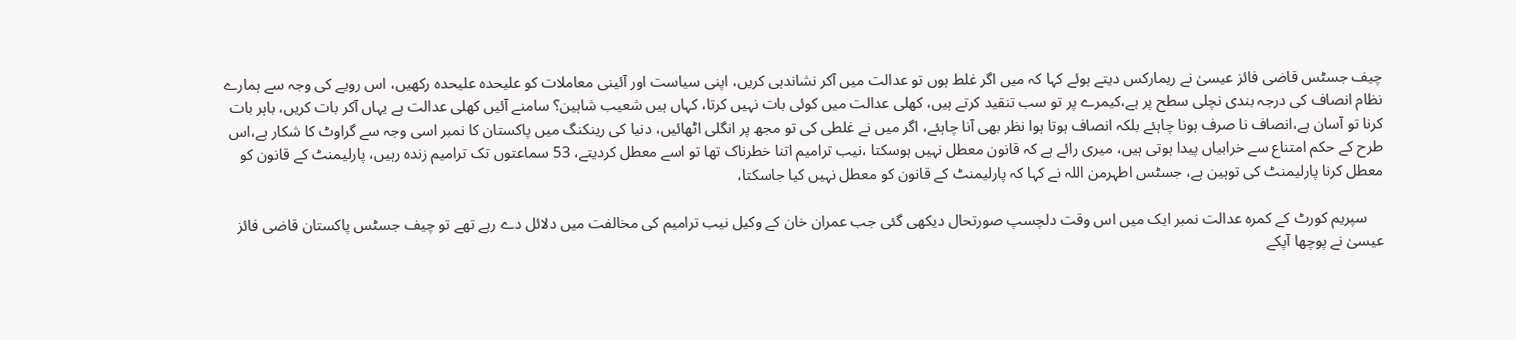چیف جسٹس قاضی فائز عیسیٰ نے ریمارکس دیتے ہوئے کہا کہ میں اگر غلط ہوں تو عدالت میں آکر نشاندہی کریں، اپنی سیاست اور آئینی معاملات کو علیحدہ علیحدہ رکھیں، اس رویے کی وجہ سے ہمارے نظام انصاف کی درجہ بندی نچلی سطح پر ہے،کیمرے پر تو سب تنقید کرتے ہیں، کھلی عدالت میں کوئی بات نہیں کرتا، کہاں ہیں شعیب شاہین؟ سامنے آئیں کھلی عدالت ہے یہاں آکر بات کریں، باہر بات کرنا تو آسان ہے،انصاف نا صرف ہونا چاہئے بلکہ انصاف ہوتا ہوا نظر بھی آنا چاہئے، اگر میں نے غلطی کی تو مجھ پر انگلی اٹھائیں، دنیا کی رینکنگ میں پاکستان کا نمبر اسی وجہ سے گراوٹ کا شکار ہے،اس طرح کے حکم امتناع سے خرابیاں پیدا ہوتی ہیں، میری رائے ہے کہ قانون معطل نہیں ہوسکتا ،نیب ترامیم اتنا خطرناک تھا تو اسے معطل کردیتے، 53 سماعتوں تک ترامیم زندہ رہیں، پارلیمنٹ کے قانون کو معطل کرنا پارلیمنٹ کی توہین ہے، جسٹس اطہرمن اللہ نے کہا کہ پارلیمنٹ کے قانون کو معطل نہیں کیا جاسکتا،

    سپریم کورٹ کے کمرہ عدالت نمبر ایک میں اس وقت دلچسپ صورتحال دیکھی گئی جب عمران خان کے وکیل نیب ترامیم کی مخالفت میں دلائل دے رہے تھے تو چیف جسٹس پاکستان قاضی فائز عیسیٰ نے پوچھا آپکے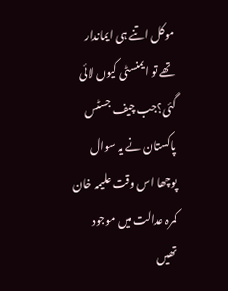موکل اتنے ہی ایماندار تھے تو ایمنسٹی کیوں لائی گئی؟جب چیف جسٹس پاکستان نے یہ سوال پوچھا اس وقت علیمہ خان کمرہ عدالت میں موجود تھیں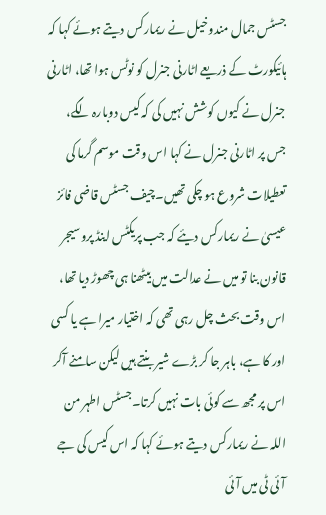جسٹس جمال مندوخیل نے ریمارکس دیتے ہوئے کہا کہ ہائیکورٹ کے ذریعے اٹارنی جنرل کو نوٹس ہوا تھا، اٹارنی جنرل نے کیوں کوشش نہیں کی کہ کیس دوبارہ لگے، جس پر اٹارنی جنرل نے کہا اس وقت موسم گرما کی تعطیلات شروع ہو چکی تھیں۔چیف جسٹس قاضی فائز عیسیٰ نے ریمارکس دیئے کہ جب پریکٹس اینڈ پروسیجر قانون بنا تو میں نے عدالت میں بیٹھنا ہی چھوڑ دیا تھا، اس وقت بحث چل رہی تھی کہ اختیار میرا ہے یا کسی اور کا ہے، باہر جا کر بڑے شیر بنتے ہیں لیکن سامنے آکر اس پر مجھ سے کوئی بات نہیں کرتا۔جسٹس اطہر من اللہ نے ریمارکس دیتے ہوئے کہا کہ اس کیس کی جے آئی ٹی میں آئی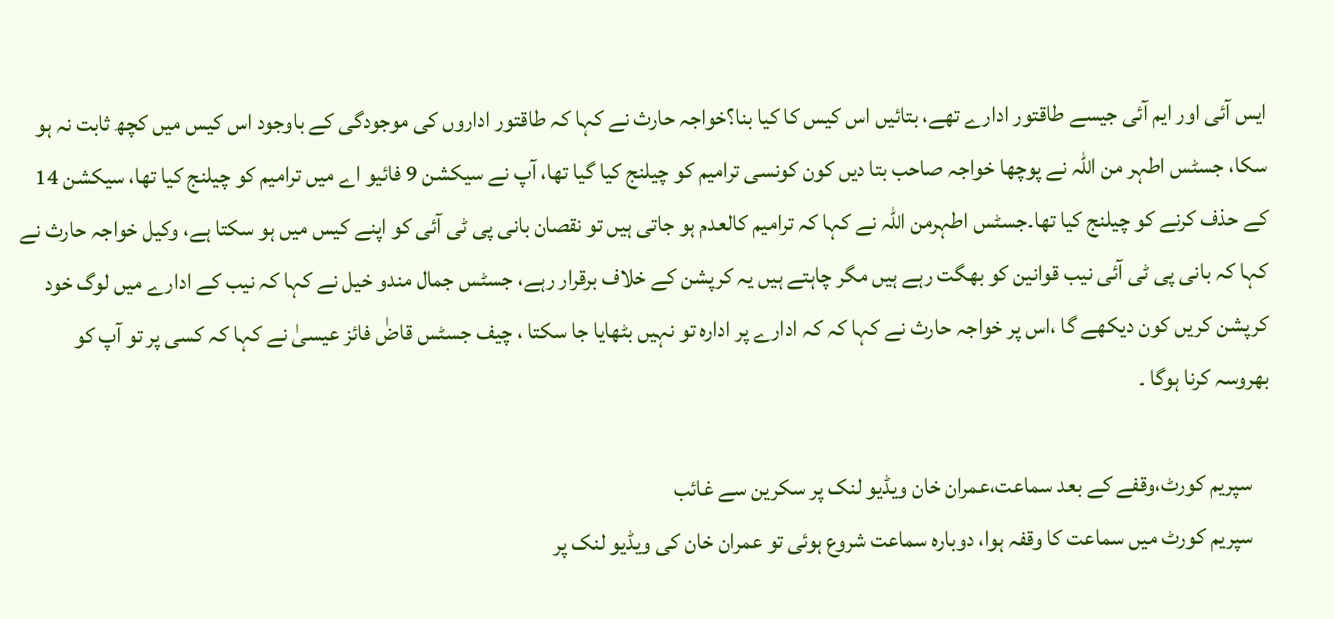ایس آئی اور ایم آئی جیسے طاقتور ادارے تھے، بتائیں اس کیس کا کیا بنا؟خواجہ حارث نے کہا کہ طاقتور اداروں کی موجودگی کے باوجود اس کیس میں کچھ ثابت نہ ہو سکا، جسٹس اطہر من اللہ نے پوچھا خواجہ صاحب بتا دیں کون کونسی ترامیم کو چیلنج کیا گیا تھا، آپ نے سیکشن 9 فائیو اے میں ترامیم کو چیلنج کیا تھا، سیکشن 14 کے حذف کرنے کو چیلنج کیا تھا۔جسٹس اطہرمن اللہ نے کہا کہ ترامیم کالعدم ہو جاتی ہیں تو نقصان بانی پی ٹی آئی کو اپنے کیس میں ہو سکتا ہے، وکیل خواجہ حارث نے کہا کہ بانی پی ٹی آئی نیب قوانین کو بھگت رہے ہیں مگر چاہتے ہیں یہ کرپشن کے خلاف برقرار رہے، جسٹس جمال مندو خیل نے کہا کہ نیب کے ادارے میں لوگ خود کرپشن کریں کون دیکھے گا ،اس پر خواجہ حارث نے کہا کہ کہ ادارے پر ادارہ تو نہیں بٹھایا جا سکتا ، چیف جسٹس قاضٰ فائز عیسیٰ نے کہا کہ کسی پر تو آپ کو بھروسہ کرنا ہوگا ۔

    سپریم کورٹ،وقفے کے بعد سماعت،عمران خان ویڈیو لنک پر سکرین سے غائب
    سپریم کورٹ میں سماعت کا وقفہ ہوا، دوبارہ سماعت شروع ہوئی تو عمران خان کی ویڈیو لنک پر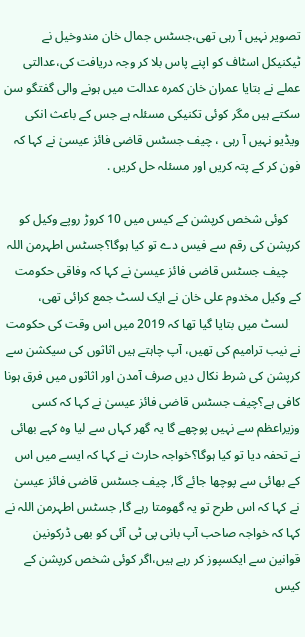تصویر نہیں آ رہی تھی،جسٹس جمال خان مندوخیل نے ٹیکنیکل اسٹاف کو اپنے پاس بلا کر وجہ دریافت کی،عدالتی عملے نے بتایا عمران خان کمرہ عدالت میں ہونے والی گفتگو سن سکتے ہیں مگر کوئی تکنیکی مسئلہ ہے جس کے باعث انکی ویڈیو نہیں آ رہی ، چیف جسٹس قاضی فائز عیسیٰ نے کہا کہ فون کر کے پتہ کریں اور مسئلہ حل کریں .

    کوئی شخص کرپشن کے کیس میں 10 کروڑ روپے وکیل کو کرپشن کی رقم سے فیس دے تو کیا ہوگا؟جسٹس اطہرمن اللہ
    چیف جسٹس قاضی فائز عیسیٰ نے کہا کہ وفاقی حکومت کے وکیل مخدوم علی خان نے ایک لسٹ جمع کرائی تھی،
    لسٹ میں بتایا گیا تھا کہ 2019 میں اس وقت کی حکومت نے نیب ترامیم کی تھیں، آپ چاہتے ہیں اثاثوں کی سیکشن سے کرپشن کی شرط نکال دیں صرف آمدن اور اثاثوں میں فرق ہونا کافی ہے؟چیف جسٹس قاضی فائز عیسیٰ نے کہا کہ کسی وزیراعظم سے نہیں پوچھے گا یہ گھر کہاں سے لیا وہ کہے بھائی نے تحفہ دیا تو کیا ہوگا؟خواجہ حارث نے کہا کہ ایسے میں اس کے بھائی سے پوچھا جائے گا, چیف جسٹس قاضی فائز عیسیٰ نے کہا کہ اس طرح تو یہ گھومتا رہے گا, جسٹس اطہرمن اللہ نے کہا کہ خواجہ صاحب آپ بانی پی ٹی آئی کو بھی ڈرکونین قوانین سے ایکسپوز کر رہے ہیں،اگر کوئی شخص کرپشن کے کیس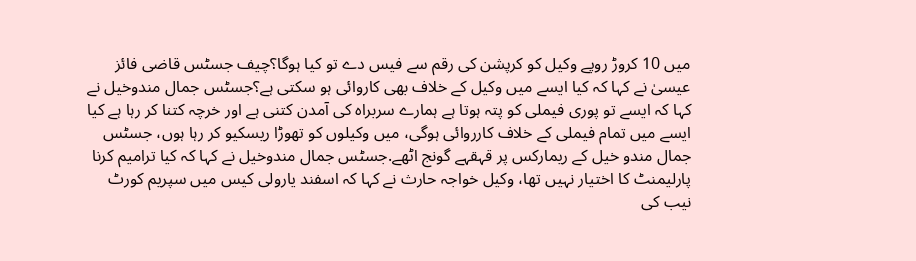میں 10 کروڑ روپے وکیل کو کرپشن کی رقم سے فیس دے تو کیا ہوگا؟چیف جسٹس قاضی فائز عیسیٰ نے کہا کہ کیا ایسے میں وکیل کے خلاف بھی کاروائی ہو سکتی ہے؟جسٹس جمال مندوخیل نے کہا کہ ایسے تو پوری فیملی کو پتہ ہوتا ہے ہمارے سربراہ کی آمدن کتنی ہے اور خرچہ کتنا کر رہا ہے کیا ایسے میں تمام فیملی کے خلاف کارروائی ہوگی، میں وکیلوں کو تھوڑا ریسکیو کر رہا ہوں، جسٹس جمال مندو خیل کے ریمارکس پر قہقہے گونج اٹھے.جسٹس جمال مندوخیل نے کہا کہ کیا ترامیم کرنا پارلیمنٹ کا اختیار نہیں تھا، وکیل خواجہ حارث نے کہا کہ اسفند یارولی کیس میں سپریم کورٹ نیب کی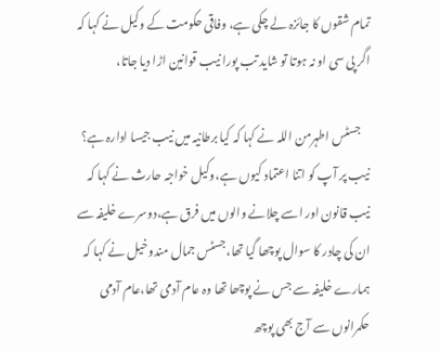تمام شقوں کا جائزہ لے چکی ہے، وفاقی حکومت کے وکیل نے کہا کہ اگر پی سی او نہ ہوتا تو شاید تب پورا نیب قوانین اڑا دیا جاتا،

    جسٹس اطہرمن اللہ نے کہا کہ کیا برطانیہ میں نیب جیسا ادارہ ہے؟ نیب پر آپ کو اتنا اعتماد کیوں ہے،وکیل خواجہ حارث نے کہا کہ نیب قانون اور اسے چلانے والوں میں فرق ہے،دوسرے خلیفہ سے ان کی چادر کا سوال پوچھا گیا تھا،جسٹس جمال مندوخیل نے کہا کہ ہمارے خلیفہ سے جس نے پوچھا تھا وہ عام آدمی تھا،عام آدمی حکمرانوں سے آج بھی پوچھ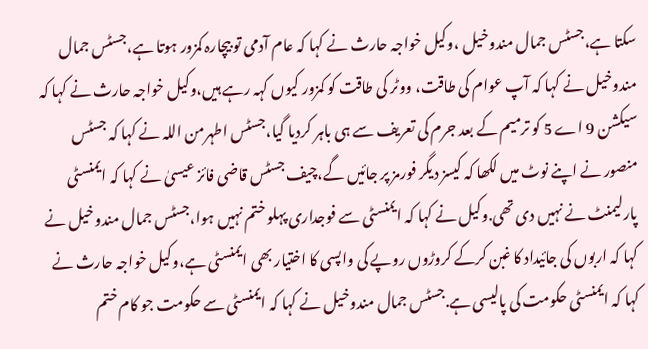سکتا ہے،جسٹس جمال مندوخیل ،وکیل خواجہ حارث نے کہا کہ عام آدمی تو بیچارہ کمزور ہوتا ہے،جسٹس جمال مندوخیل نے کہا کہ آپ عوام کی طاقت، ووٹر کی طاقت کو کمزور کیوں کہہ رہے ہیں،وکیل خواجہ حارث نے کہا کہ سیکشن 9 اے 5 کو ترمیم کے بعد جرم کی تعریف سے ہی باہر کردیا گیا،جسٹس اطہرمن اللہ نے کہا کہ جسٹس منصور نے اپنے نوٹ میں لکھا کہ کیسز دیگر فورمز پر جائیں گے،چیف جسٹس قاضی فائز عیسیٰ نے کہا کہ ایمنسٹی پارلیمنٹ نے نہیں دی تھی.وکیل نے کہا کہ ایمنسٹی سے فوجداری پہلو ختم نہیں ہوا،جسٹس جمال مندوخیل نے کہا کہ اربوں کی جائیداد کا غبن کرکے کروڑوں روپے کی واپسی کا اختیار بھی ایمنسٹی ہے،وکیل خواجہ حارث نے کہا کہ ایمنسٹی حکومت کی پالیسی ہے.جسٹس جمال مندوخیل نے کہا کہ ایمنسٹی سے حکومت جو کام ختم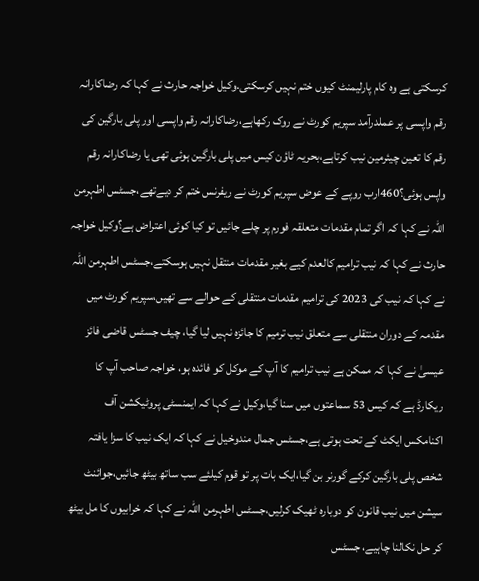کرسکتی ہے وہ کام پارلیمنٹ کیوں ختم نہیں کرسکتی.وکیل خواجہ حارث نے کہا کہ رضاکارانہ رقم واپسی پر عملدرآمد سپریم کورٹ نے روک رکھاہے،رضاکارانہ رقم واپسی اور پلی بارگین کی رقم کا تعین چیئرمین نیب کرتاہے،بحریہ ٹاؤن کیس میں پلی بارگین ہوئی تھی یا رضاکارانہ رقم واپس ہوئی؟460ارب روپے کے عوض سپریم کورٹ نے ریفرنس ختم کر دیےتھے،جسٹس اطہرمن اللہ نے کہا کہ اگر تمام مقدمات متعلقہ فورم پر چلے جائیں تو کیا کوئی اعتراض ہے؟وکیل خواجہ حارث نے کہا کہ نیب ترامیم کالعدم کیے بغیر مقدمات منتقل نہیں ہوسکتے،جسٹس اطہرمن اللہ نے کہا کہ نیب کی 2023 کی ترامیم مقدمات منتقلی کے حوالے سے تھیں،سپریم کورٹ میں مقدمہ کے دوران منتقلی سے متعلق نیب ترمیم کا جائزہ نہیں لیا گیا، چیف جسٹس قاضی فائز عیسیٰ نے کہا کہ ممکن ہے نیب ترامیم کا آپ کے موکل کو فائدہ ہو، خواجہ صاحب آپ کا ریکارڈ ہے کہ کیس 53 سماعتوں میں سنا گیا،وکیل نے کہا کہ ایمنسٹی پروٹیکشن آف اکنامکس ایکٹ کے تحت ہوتی ہے،جسٹس جمال مندوخیل نے کہا کہ ایک نیب کا سزا یافتہ شخص پلی بارگین کرکے گورنر بن گیا،ایک بات پر تو قوم کیلئے سب ساتھ بیٹھ جائیں،جوائنٹ سیشن میں نیب قانون کو دوبارہ ٹھیک کرلیں،جسٹس اطہرمن اللہ نے کہا کہ خرابیوں کا مل بیٹھ کر حل نکالنا چاہیے، جسٹس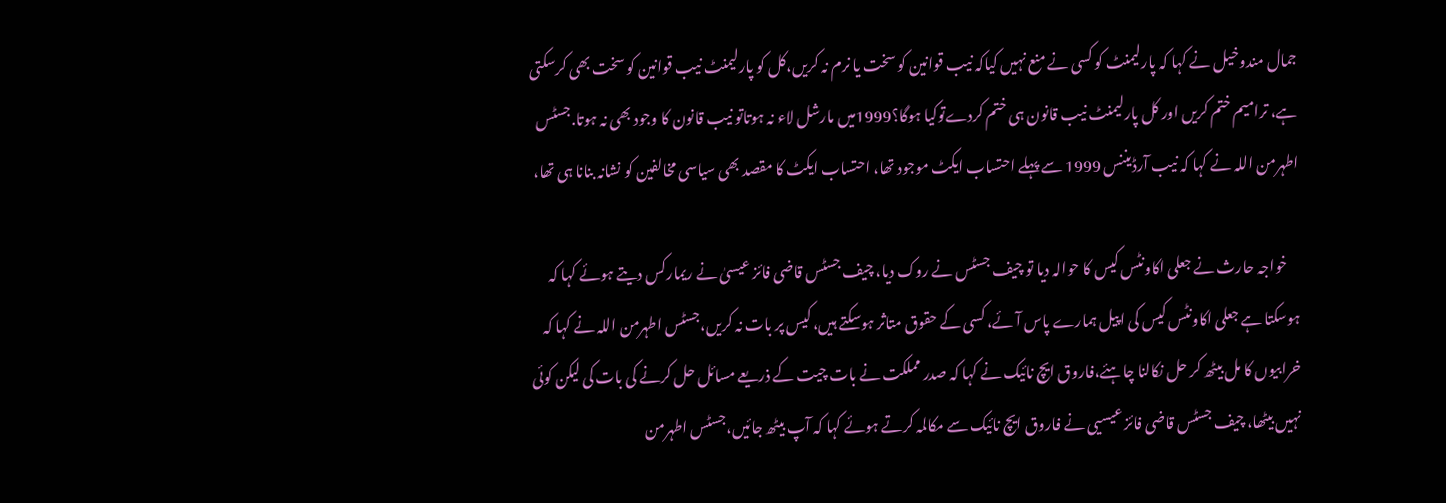جمال مندوخیل نے کہا کہ پارلیمنٹ کو کسی نے منع نہیں کیاکہ نیب قوانین کو سخت یا نرم نہ کریں،کل کو پارلیمنٹ نیب قوانین کو سخت بھی کرسکتی ہے، ترامیم ختم کریں اور کل پارلیمنٹ نیب قانون ہی ختم کردےتوکیا ہوگا؟1999میں مارشل لاء نہ ہوتاتو نیب قانون کا وجود بھی نہ ہوتا.جسٹس اطہرمن اللہ نے کہا کہ نیب آرڈیننس 1999 سے پہلے احتساب ایکٹ موجود تھا، احتساب ایکٹ کا مقصد بھی سیاسی مخالفین کو نشانہ بنانا ہی تھا،

    خواجہ حارث نے جعلی اکاونٹس کیس کا حوالہ دیا تو چیف جسٹس نے روک دیا، چیف جسٹس قاضی فائز عیسیٰ نے ریمارکس دیتے ہوئے کہا کہ ہوسکتا ہے جعلی اکاونٹس کیس کی اپیل ہمارے پاس آئے، کسی کے حقوق متاثر ہوسکتے ہیں، کیس پر بات نہ کریں،جسٹس اطہرمن اللہ نے کہا کہ خرابیوں کا مل بیٹھ کر حل نکالنا چاہئے،فاروق ایچ نائیک نے کہا کہ صدر مملکت نے بات چیت کے ذریعے مسائل حل کرنے کی بات کی لیکن کوئی نہیں بیٹھا، چیف جسٹس قاضی فائز عیسیی نے فاروق ایچ نائیک سے مکالمہ کرتے ہوئے کہا کہ آپ بیٹھ جائیں،جسٹس اطہرمن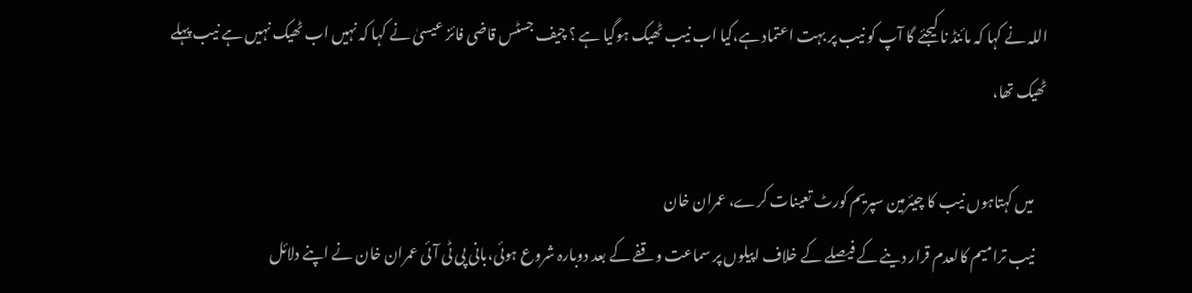اللہ نے کہا کہ مائنڈ نا کیجئے گا آپ کو نیب پر بہت اعتماد ہے،کیا اب نیب ٹھیک ہوگیا ہے ؟ چیف جسٹس قاضی فائز عیسیٰ نے کہا کہ نہیں اب ٹھیک نہیں ہے نیب پہلے ٹھیک تھا،

    میں کہتاہوں نیب کا چیئرمین سپریم کورٹ تعینات کرے، عمران خان
    نیب ترامیم کالعدم قرار دینے کے فیصلے کے خلاف اپیلوں پر سماعت وقفے کے بعد دوبارہ شروع ہوئی،بانی پی ٹی آئی عمران خان نے اپنے دلائل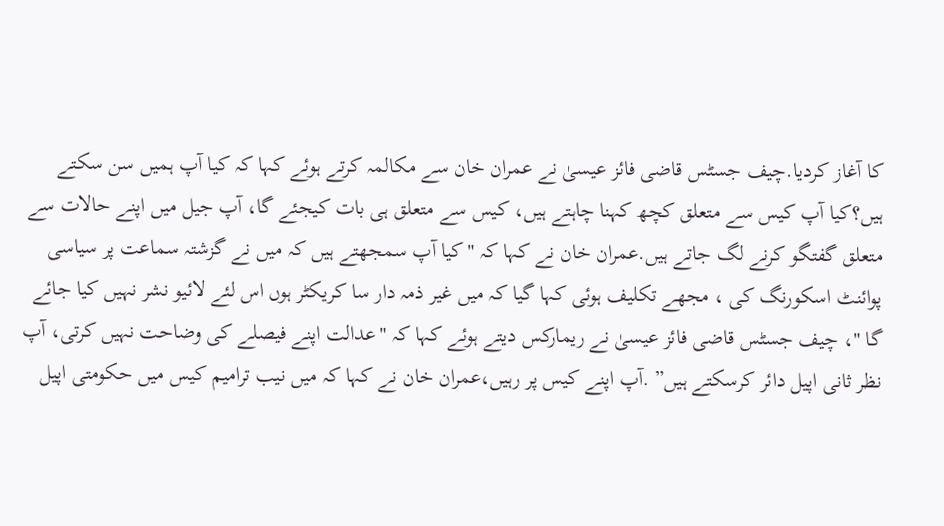کا آغاز کردیا.چیف جسٹس قاضی فائز عیسیٰ نے عمران خان سے مکالمہ کرتے ہوئے کہا کہ کیا آپ ہمیں سن سکتے ہیں؟کیا آپ کیس سے متعلق کچھ کہنا چاہتے ہیں، کیس سے متعلق ہی بات کیجئے گا، آپ جیل میں اپنے حالات سے متعلق گفتگو کرنے لگ جاتے ہیں.عمران خان نے کہا کہ "کیا آپ سمجھتے ہیں کہ میں نے گزشتہ سماعت پر سیاسی پوائنٹ اسکورنگ کی ، مجھے تکلیف ہوئی کہا گیا کہ میں غیر ذمہ دار سا کریکٹر ہوں اس لئے لائیو نشر نہیں کیا جائے گا "، چیف جسٹس قاضی فائز عیسیٰ نے ریمارکس دیتے ہوئے کہا کہ "عدالت اپنے فیصلے کی وضاحت نہیں کرتی، آپ نظر ثانی اپیل دائر کرسکتے ہیں” .آپ اپنے کیس پر رہیں،عمران خان نے کہا کہ میں نیب ترامیم کیس میں حکومتی اپیل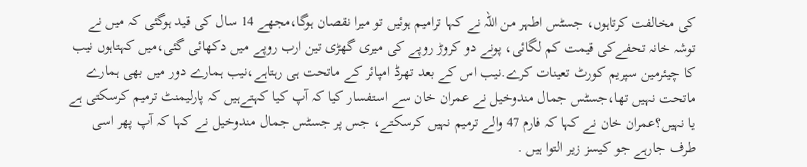کی مخالفت کرتاہوں، جسٹس اطہر من اللہ نے کہا ترامیم ہوئیں تو میرا نقصان ہوگا،مجھے 14 سال کی قید ہوگئی کہ میں نے توشہ خانہ تحفےکی قیمت کم لگائی، پونے دو کروڑ روپے کی میری گھڑی تین ارب روپے میں دکھائی گئی،میں کہتاہوں نیب کا چیئرمین سپریم کورٹ تعینات کرے.نیب اس کے بعد تھرڈ امپائر کے ماتحت ہی رہتاہے،نیب ہمارے دور میں بھی ہمارے ماتحت نہیں تھا،جسٹس جمال مندوخیل نے عمران خان سے استفسار کیا کہ آپ کیا کہتےہیں کہ پارلیمنٹ ترمیم کرسکتی ہے یا نہیں؟عمران خان نے کہا کہ فارم 47 والے ترمیم نہیں کرسکتے، جس پر جسٹس جمال مندوخیل نے کہا کہ آپ پھر اسی طرف جارہے جو کیسز زیر التوا ہیں .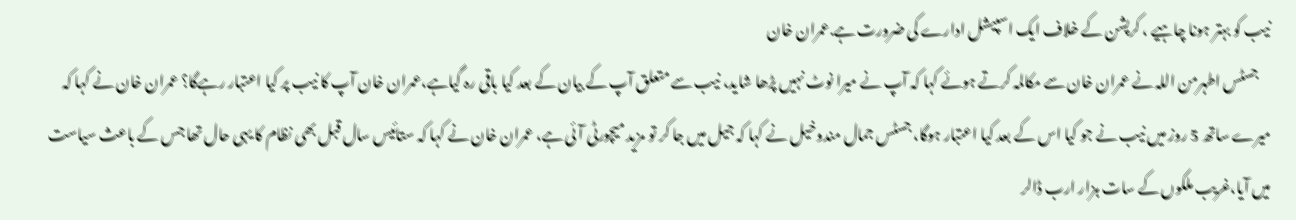نیب کو بہتر ہونا چاہیے ، کرپشن کے خلاف ایک اسپیشل ادارے کی ضرورت ہے.عمران خان
    جسٹس اطہرمن اللہ نے عمران خان سے مکالمہ کرتے ہوئے کہا کہ آپ نے میرا نوٹ نہیں پڑھا شاید، نیب سے متعلق آپ کے بیان کے بعد کیا باقی رہ گیاہے،عمران خان آپ کا نیب پر کیا اعتبار رہےگا؟ عمران خان نے کہا کہ میرے ساتھ 5 روز میں نیب نے جو کیا اس کے بعد کیا اعتبار ہوگا، جسٹس جمال مندوخیل نے کہا کہ جیل میں جا کر تو مزید میچورٹی آئی ہے، عمران خان نے کہا کہ ستائیس سال قبل بھی نظام کا یہی حال تھا جس کے باعث سیاست میں آیا،غریب ملکوں کے سات ہزار ارب ڈالر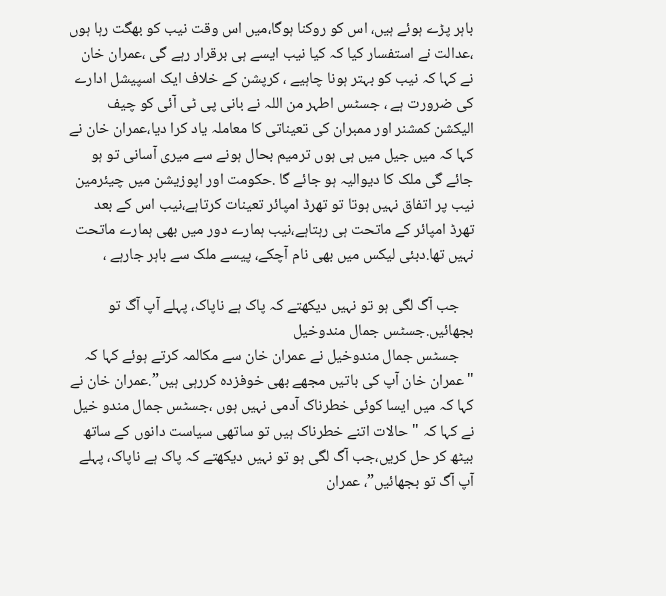باہر پڑے ہوئے ہیں، اس کو روکنا ہوگا،میں اس وقت نیب کو بھگت رہا ہوں ،عدالت نے استفسار کیا کہ کیا نیب ایسے ہی برقرار رہے گی ،عمران خان نے کہا کہ نیب کو بہتر ہونا چاہیے ، کرپشن کے خلاف ایک اسپیشل ادارے کی ضرورت ہے ، جسٹس اطہر من اللہ نے بانی پی ٹی آئی کو چیف الیکشن کمشنر اور ممبران کی تعیناتی کا معاملہ یاد کرا دیا،عمران خان نے کہا کہ میں جیل میں ہی ہوں ترمیم بحال ہونے سے میری آسانی تو ہو جائے گی ملک کا دیوالیہ ہو جائے گا .حکومت اور اپوزیشن میں چیئرمین نیب پر اتفاق نہیں ہوتا تو تھرڈ امپائر تعینات کرتاہے،نیب اس کے بعد تھرڈ امپائر کے ماتحت ہی رہتاہے،نیب ہمارے دور میں بھی ہمارے ماتحت نہیں تھا.دبئی لیکس میں بھی نام آچکے، پیسے ملک سے باہر جارہے ،

    جب آگ لگی ہو تو نہیں دیکھتے کہ پاک ہے ناپاک، پہلے آپ آگ تو بجھائیں.جسٹس جمال مندوخیل
    جسٹس جمال مندوخیل نے عمران خان سے مکالمہ کرتے ہوئے کہا کہ "عمران خان آپ کی باتیں مجھے بھی خوفزدہ کررہی ہیں”.عمران خان نے کہا کہ میں ایسا کوئی خطرناک آدمی نہیں ہوں ،جسٹس جمال مندو خیل نے کہا کہ "حالات اتنے خطرناک ہیں تو ساتھی سیاست دانوں کے ساتھ بیٹھ کر حل کریں،جب آگ لگی ہو تو نہیں دیکھتے کہ پاک ہے ناپاک، پہلے آپ آگ تو بجھائیں”، عمران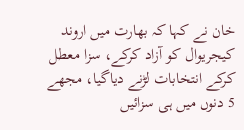خان نے کہا کہ بھارت میں اروند کیجریوال کو آزاد کرکے، سزا معطل کرکے انتخابات لڑنے دیاگیا، مجھے 5 دنوں میں ہی سزائیں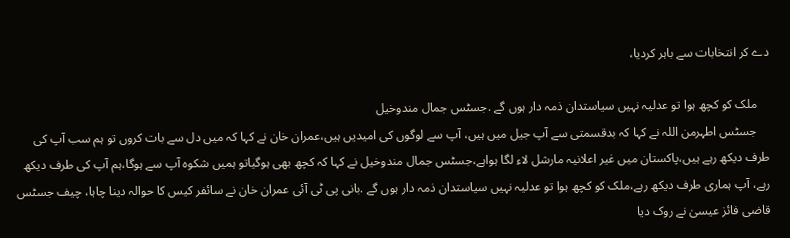دے کر انتخابات سے باہر کردیا،

    ملک کو کچھ ہوا تو عدلیہ نہیں سیاستدان ذمہ دار ہوں گے .جسٹس جمال مندوخیل
    جسٹس اطہرمن اللہ نے کہا کہ بدقسمتی سے آپ جیل میں ہیں، آپ سے لوگوں کی امیدیں ہیں،عمران خان نے کہا کہ میں دل سے بات کروں تو ہم سب آپ کی طرف دیکھ رہے ہیں،پاکستان میں غیر اعلانیہ مارشل لاء لگا ہواہے،جسٹس جمال مندوخیل نے کہا کہ کچھ بھی ہوگیاتو ہمیں شکوہ آپ سے ہوگا،ہم آپ کی طرف دیکھ رہے، آپ ہماری طرف دیکھ رہے،ملک کو کچھ ہوا تو عدلیہ نہیں سیاستدان ذمہ دار ہوں گے .بانی پی ٹی آئی عمران خان نے سائفر کیس کا حوالہ دینا چاہا، چیف جسٹس قاضی فائز عیسیٰ نے روک دیا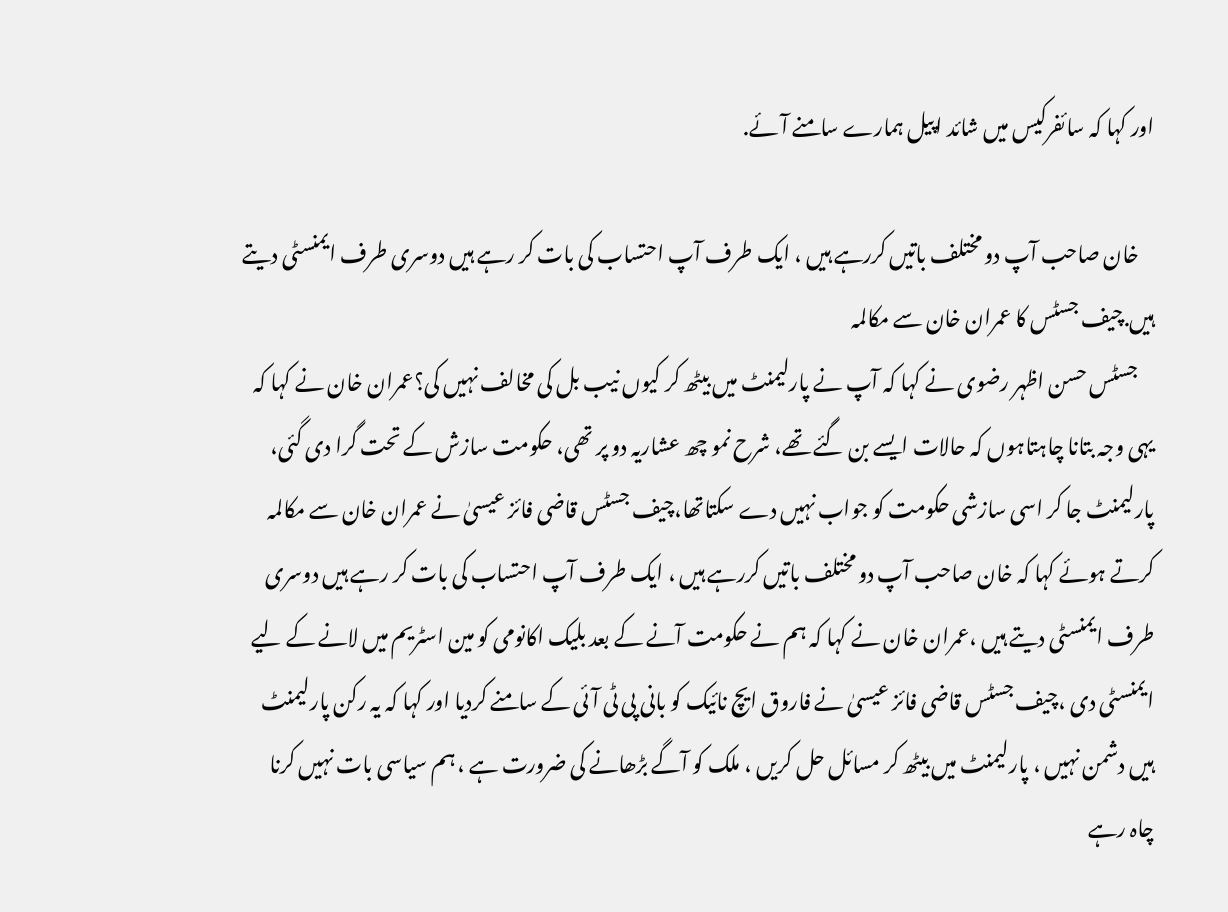اور کہا کہ سائفرکیس میں شائد اپیل ہمارے سامنے آئے.

    خان صاحب آپ دو مختلف باتیں کررہے ہیں ، ایک طرف آپ احتساب کی بات کر رہے ہیں دوسری طرف ایمنسٹی دیتے ہیں.چیف جسٹس کا عمران خان سے مکالمہ
    جسٹس حسن اظہر رضوی نے کہا کہ آپ نے پارلیمنٹ میں بیٹھ کر کیوں نیب بل کی مخالف نہیں کی؟عمران خان نے کہا کہ یہی وجہ بتانا چاہتاہوں کہ حالات ایسے بن گئے تھے، شرح نمو چھ عشاریہ دو پر تھی، حکومت سازش کے تحت گرا دی گئی، پارلیمنٹ جا کر اسی سازشی حکومت کو جواب نہیں دے سکتاتھا،چیف جسٹس قاضی فائز عیسیٰ نے عمران خان سے مکالمہ کرتے ہوئے کہا کہ خان صاحب آپ دو مختلف باتیں کررہے ہیں ، ایک طرف آپ احتساب کی بات کر رہے ہیں دوسری طرف ایمنسٹی دیتے ہیں ،عمران خان نے کہا کہ ہم نے حکومت آنے کے بعد بلیک اکانومی کو مین اسٹریم میں لانے کے لیے ایمنسٹی دی ،چیف جسٹس قاضی فائز عیسیٰ نے فاروق ایچ نائیک کو بانی پی ٹی آئی کے سامنے کردیا اور کہا کہ یہ رکن پارلیمنٹ ہیں دشمن نہیں ، پارلیمنٹ میں بیٹھ کر مسائل حل کریں ، ملک کو آگے بڑھانے کی ضرورت ہے ، ہم سیاسی بات نہیں کرنا چاہ رہے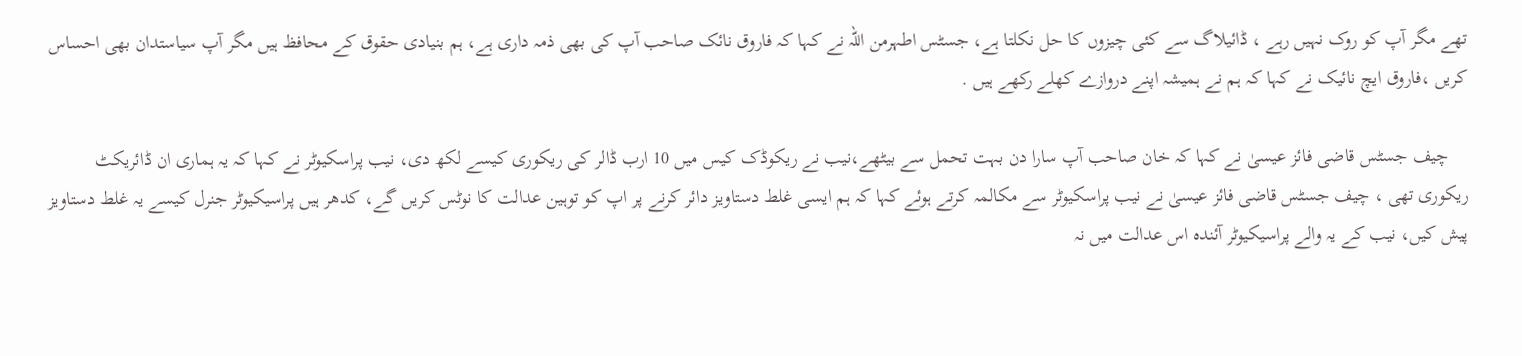تھے مگر آپ کو روک نہیں رہے ، ڈائیلاگ سے کئی چیزوں کا حل نکلتا ہے، جسٹس اطہرمن اللہ نے کہا کہ فاروق نائک صاحب آپ کی بھی ذمہ داری ہے، ہم بنیادی حقوق کے محافظ ہیں مگر آپ سیاستدان بھی احساس کریں ،فاروق ایچ نائیک نے کہا کہ ہم نے ہمیشہ اپنے دروازے کھلے رکھے ہیں .

    چیف جسٹس قاضی فائز عیسیٰ نے کہا کہ خان صاحب آپ سارا دن بہت تحمل سے بیٹھے،نیب نے ریکوڈک کیس میں 10 ارب ڈالر کی ریکوری کیسے لکھ دی، نیب پراسکیوٹر نے کہا کہ یہ ہماری ان ڈائریکٹ ریکوری تھی ، چیف جسٹس قاضی فائز عیسیٰ نے نیب پراسکیوٹر سے مکالمہ کرتے ہوئے کہا کہ ہم ایسی غلط دستاویز دائر کرنے پر اپ کو توہین عدالت کا نوٹس کریں گے، کدھر ہیں پراسیکیوٹر جنرل کیسے یہ غلط دستاویز پیش کیں، نیب کے یہ والے پراسیکیوٹر آئندہ اس عدالت میں نہ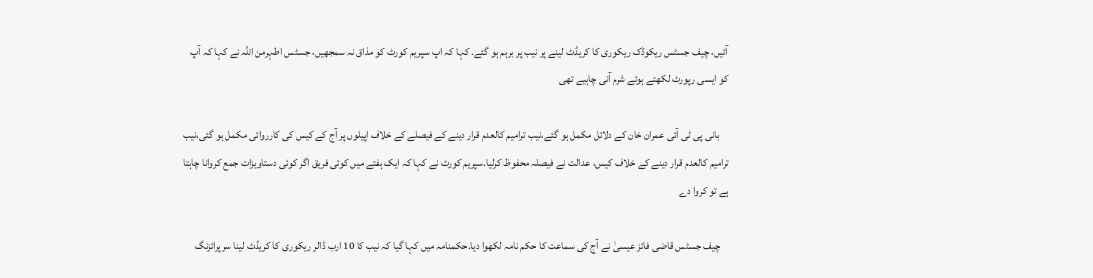آئیں، چیف جسٹس ریکوڈک ریکوری کا کریڈٹ لینے پر نیب پر برہم ہو گئے. کہا کہ اپ سپریم کورٹ کو مذاق نہ سمجھیں، جسٹس اطہرمن اللہ نے کہا کہ آپ کو ایسی رپورٹ لکھتے ہوئے شرم آنی چاہیے تھی

    بانی پی ٹی آئی عمران خان کے دلائل مکمل ہو گئے،نیب ترامیم کالعدم قرار دینے کے فیصلے کے خلاف اپیلوں پر آج کے کیس کی کارروائی مکمل ہو گئی،نیب ترامیم کالعدم قرار دینے کے خلاف کیس، عدالت نے فیصلہ محفوظ کرلیا.سپریم کورٹ نے کہا کہ ایک ہفتے میں کوئی فریق اگر کوئی دستاویزات جمع کروانا چاہتا ہے تو کروا دے

    چیف جسٹس قاضی فائز عیسیٰ نے آج کی سماعت کا حکم نامہ لکھوا دیا.حکمنامہ میں کہا گیا کہ نیب کا 10 ارب ڈالر ریکوری کا کریڈٹ لینا سرپرائزنگ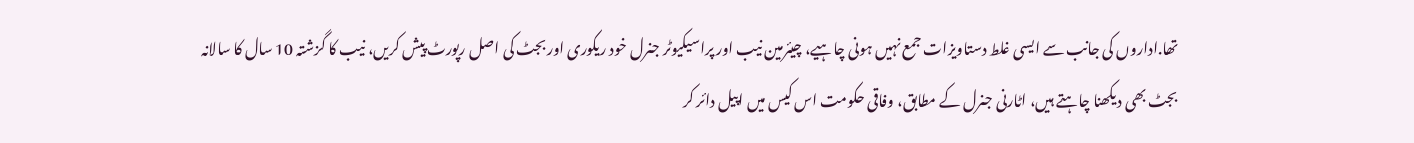تھا.اداروں کی جانب سے ایسی غلط دستاویزات جمع نہیں ہونی چاہیے، چیئرمین نیب اور پراسیکیوٹر جنرل خود ریکوری اور بجٹ کی اصل رپورٹ پیش کریں، نیب کا گزشتہ 10 سال کا سالانہ بجٹ بھی دیکھنا چاہتے ہیں، اٹارنی جنرل کے مطابق، وفاقی حکومت اس کیس میں اپیل دائر کر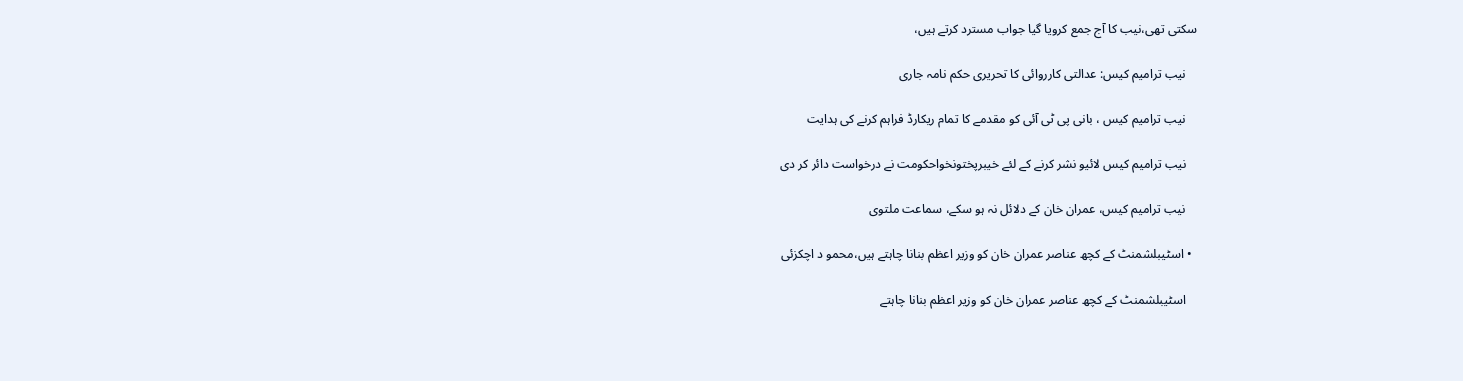سکتی تھی،نیب کا آج جمع کرویا گیا جواب مسترد کرتے ہیں،

    نیب ترامیم کیس: عدالتی کارروائی کا تحریری حکم نامہ جاری

    نیب ترامیم کیس ، بانی پی ٹی آئی کو مقدمے کا تمام ریکارڈ فراہم کرنے کی ہدایت

    نیب ترامیم کیس لائیو نشر کرنے کے لئے خیبرپختونخواحکومت نے درخواست دائر کر دی

    نیب ترامیم کیس، عمران خان کے دلائل نہ ہو سکے، سماعت ملتوی

  • اسٹیبلشمنٹ کے کچھ عناصر عمران خان کو وزیر اعظم بنانا چاہتے ہیں،محمو د اچکزئی

    اسٹیبلشمنٹ کے کچھ عناصر عمران خان کو وزیر اعظم بنانا چاہتے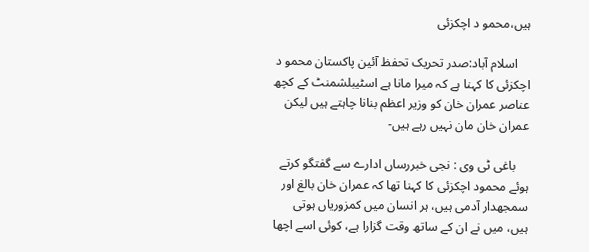ہیں،محمو د اچکزئی

    اسلام آباد:صدر تحریک تحفظ آئین پاکستان محمو د اچکزئی کا کہنا ہے کہ میرا مانا ہے اسٹیبلشمنٹ کے کچھ عناصر عمران خان کو وزیر اعظم بنانا چاہتے ہیں لیکن عمران خان مان نہیں رہے ہیں-

    باغی ٹی وی : نجی خبررساں ادارے سے گفتگو کرتے ہوئے محمود اچکزئی کا کہنا تھا کہ عمران خان بالغ اور سمجھدار آدمی ہیں، ہر انسان میں کمزوریاں ہوتی ہیں، میں نے ان کے ساتھ وقت گزارا ہے، کوئی اسے اچھا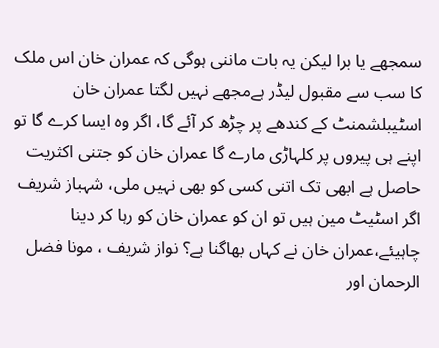سمجھے یا برا لیکن یہ بات ماننی ہوگی کہ عمران خان اس ملک کا سب سے مقبول لیڈر ہےمجھے نہیں لگتا عمران خان اسٹیبلشمنٹ کے کندھے پر چڑھ کر آئے گا، اگر وہ ایسا کرے گا تو اپنے ہی پیروں پر کلہاڑی مارے گا عمران خان کو جتنی اکثریت حاصل ہے ابھی تک اتنی کسی کو بھی نہیں ملی، شہباز شریف اگر اسٹیٹ مین ہیں تو ان کو عمران خان کو رہا کر دینا چاہیئے،عمران خان نے کہاں بھاگنا ہے؟ نواز شریف ، مونا فضل الرحمان اور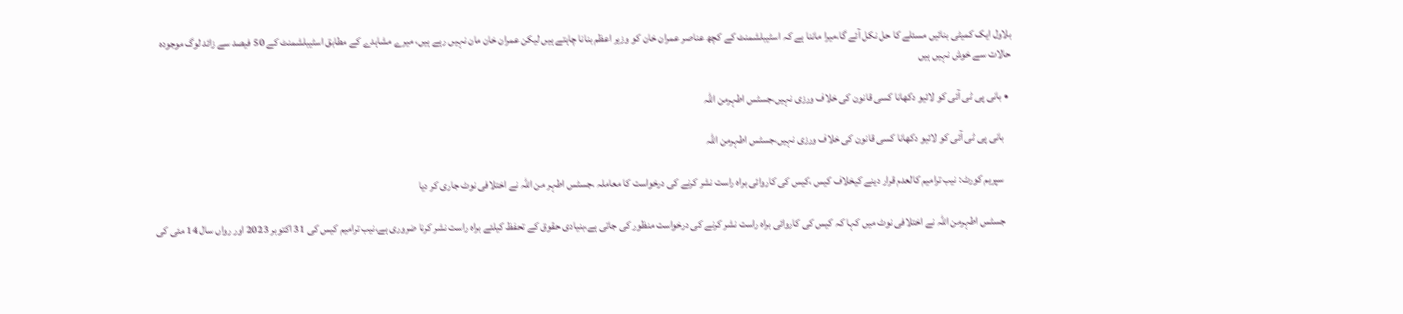بلاول ایک کمیٹی بنائیں مسئلے کا حل نکل آئے گا،میرا ماننا ہے کہ اسٹیبلشمنٹ کے کچھ عناصر عمران خان کو وزیر اعظم بنانا چاہتے ہیں لیکن عمران خان مان نہیں رہے ہیں، میرے مشاہدے کے مطابق اسٹیبلشمنٹ کے 50 فیصد سے زائد لوگ موجودہ حالات سے خوش نہیں ہیں

  • بانی پی ٹی آئی کو لائیو دکھانا کسی قانون کی خلاف ورزی نہیں،جسٹس اطہرمن اللہ

    بانی پی ٹی آئی کو لائیو دکھانا کسی قانون کی خلاف ورزی نہیں،جسٹس اطہرمن اللہ

    سپریم کورٹ: نیب ترامیم کالعدم قرار دینے کیخلاف کیس ،کیس کی کاروائی براہ راست نشر کرنے کی درخواست کا معاملہ ،جسٹس اطہر من اللہ نے اختلافی نوٹ جاری کر دیا

    جسٹس اطہرمن اللہ نے اختلافی نوٹ میں کہا کہ کیس کی کاروائی براہ راست نشر کرنے کی درخواست منظور کی جاتی ہے،بنیادی حقوق کے تحفظ کیلئے براہ راست نشر کرنا ضروری ہے،نیب ترامیم کیس کی 31 اکتوبر 2023 اور رواں سال 14 مئی کی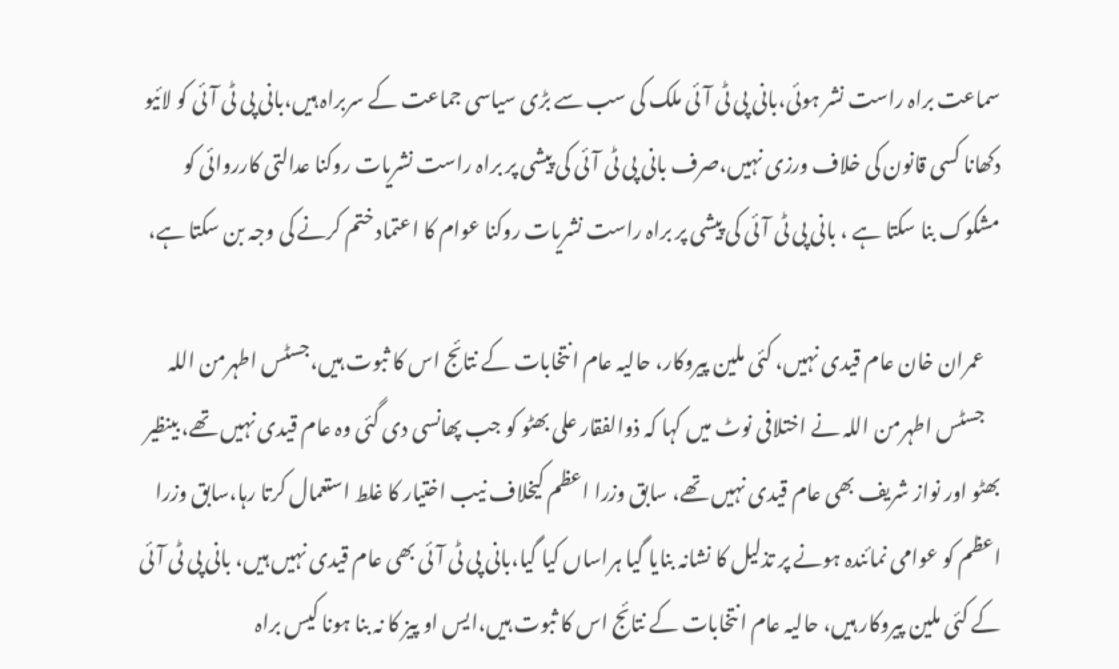سماعت براہ راست نشر ہوئی،بانی پی ٹی آئی ملک کی سب سے بڑی سیاسی جماعت کے سربراہ ہیں،بانی پی ٹی آئی کو لائیو دکھانا کسی قانون کی خلاف ورزی نہیں،صرف بانی پی ٹی آئی کی پیشی پر براہ راست نشریات روکنا عدالتی کارروائی کو مشکوک بنا سکتا ہے ، بانی پی ٹی آئی کی پیشی پر براہ راست نشریات روکنا عوام کا اعتماد ختم کرنے کی وجہ بن سکتا ہے،

    عمران خان عام قیدی نہیں، کئی ملین پیروکار، حالیہ عام انتخابات کے نتائج اس کا ثبوت ہیں،جسٹس اطہرمن اللہ
    جسٹس اطہرمن اللہ نے اختلافی نوٹ میں کہا کہ ذوالفقار علی بھٹو کو جب پھانسی دی گئی وہ عام قیدی نہیں تھے، بینظیر بھٹو اور نواز شریف بھی عام قیدی نہیں تھے، سابق وزرا اعظم کیخلاف نیب اختیار کا غلط استعمال کرتا رہا،سابق وزرا اعظم کو عوامی نمائندہ ہونے پر تذلیل کا نشانہ بنایا گیا ہراساں کیا گیا،بانی پی ٹی آئی بھی عام قیدی نہیں ہیں، بانی پی ٹی آئی کے کئی ملین پیروکار ہیں، حالیہ عام انتخابات کے نتائج اس کا ثبوت ہیں،ایس او پیز کا نہ بنا ہونا کیس براہ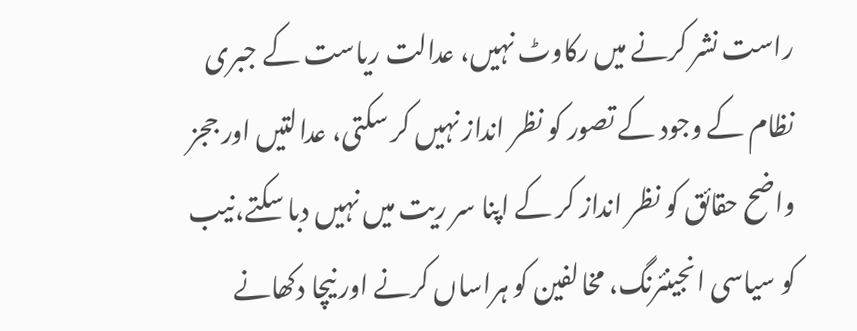راست نشر کرنے میں رکاوٹ نہیں، عدالت ریاست کے جبری نظام کے وجود کے تصور کو نظر انداز نہیں کر سکتی، عدالتیں اور ججز واضح حقائق کو نظر انداز کر کے اپنا سر ریت میں نہیں دبا سکتے،نیب کو سیاسی انجینئرنگ، مخالفین کو ہراساں کرنے اور نیچا دکھانے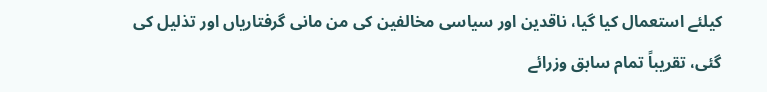کیلئے استعمال کیا گیا، ناقدین اور سیاسی مخالفین کی من مانی گرفتاریاں اور تذلیل کی گئی، تقریباً تمام سابق وزرائے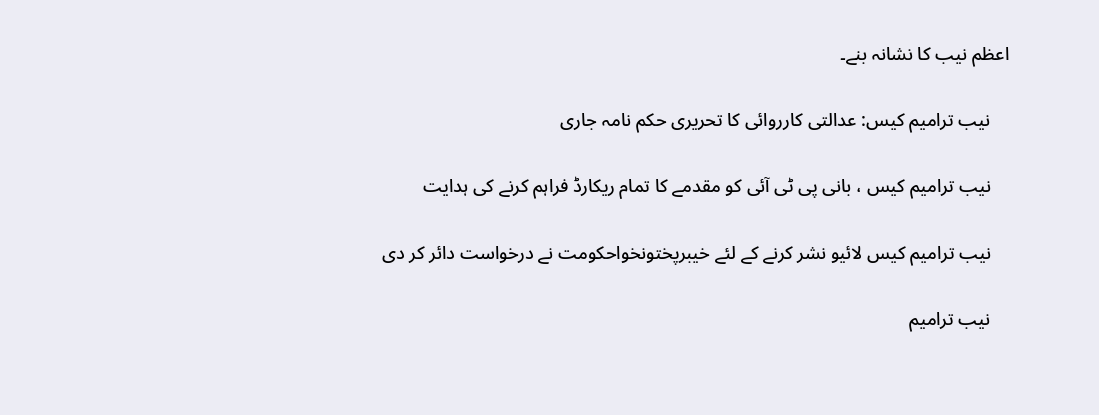اعظم نیب کا نشانہ بنے۔

    نیب ترامیم کیس: عدالتی کارروائی کا تحریری حکم نامہ جاری

    نیب ترامیم کیس ، بانی پی ٹی آئی کو مقدمے کا تمام ریکارڈ فراہم کرنے کی ہدایت

    نیب ترامیم کیس لائیو نشر کرنے کے لئے خیبرپختونخواحکومت نے درخواست دائر کر دی

    نیب ترامیم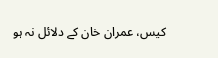کیس، عمران خان کے دلائل نہ ہو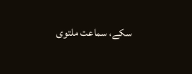سکے، سماعت ملتوی